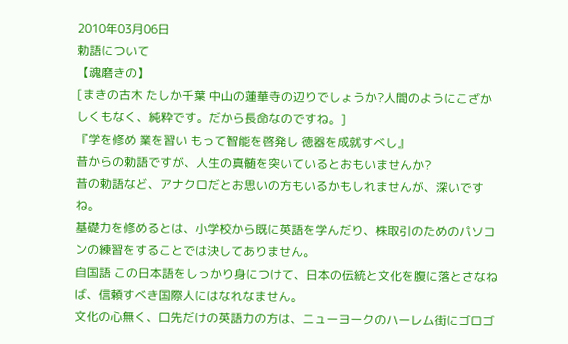2010年03月06日
勅語について
【魂磨きの】
[まきの古木 たしか千葉 中山の蓮華寺の辺りでしょうか?人間のようにこざかしくもなく、純粋です。だから長命なのですね。]
『学を修め 業を習い もって智能を啓発し 徳器を成就すべし』
昔からの勅語ですが、人生の真髄を突いているとおもいませんか?
昔の勅語など、アナクロだとお思いの方もいるかもしれませんが、深いですね。
基礎力を修めるとは、小学校から既に英語を学んだり、株取引のためのパソコンの練習をすることでは決してありません。
自国語 この日本語をしっかり身につけて、日本の伝統と文化を腹に落とさなねば、信頼すべき国際人にはなれなません。
文化の心無く、口先だけの英語力の方は、ニューヨークのハーレム街にゴロゴ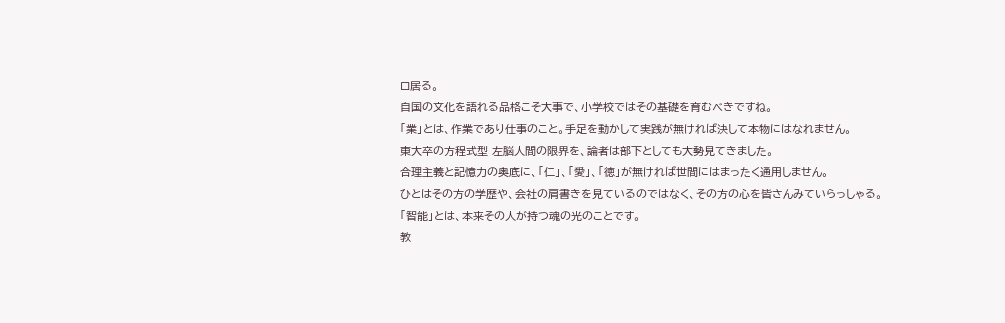ロ居る。
自国の文化を語れる品格こそ大事で、小学校ではその基礎を育むべきですね。
「業」とは、作業であり仕事のこと。手足を動かして実践が無ければ決して本物にはなれません。
東大卒の方程式型 左脳人間の限界を、論者は部下としても大勢見てきました。
合理主義と記憶力の奥底に、「仁」、「愛」、「徳」が無ければ世間にはまったく通用しません。
ひとはその方の学歴や、会社の肩書きを見ているのではなく、その方の心を皆さんみていらっしゃる。
「智能」とは、本来その人が持つ魂の光のことです。
教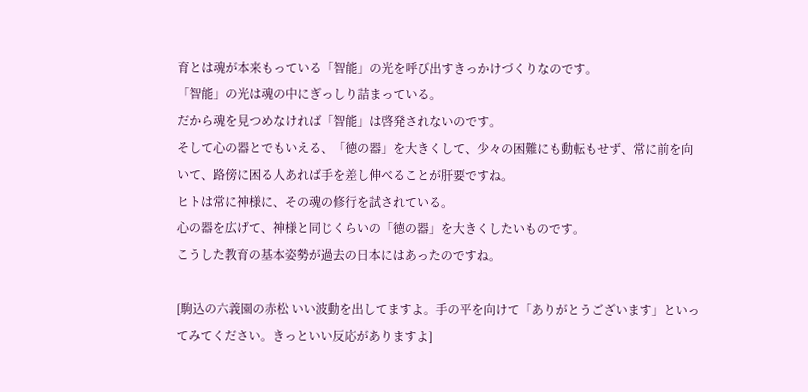育とは魂が本来もっている「智能」の光を呼び出すきっかけづくりなのです。
「智能」の光は魂の中にぎっしり詰まっている。
だから魂を見つめなければ「智能」は啓発されないのです。
そして心の器とでもいえる、「徳の器」を大きくして、少々の困難にも動転もせず、常に前を向いて、路傍に困る人あれば手を差し伸べることが肝要ですね。
ヒトは常に神様に、その魂の修行を試されている。
心の器を広げて、神様と同じくらいの「徳の器」を大きくしたいものです。
こうした教育の基本姿勢が過去の日本にはあったのですね。

[駒込の六義園の赤松 いい波動を出してますよ。手の平を向けて「ありがとうございます」といってみてください。きっといい反応がありますよ]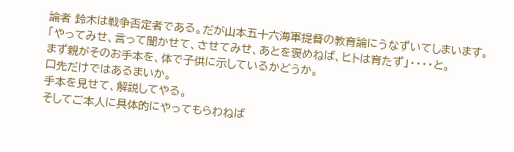論者 鈴木は戦争否定者である。だが山本五十六海軍提督の教育論にうなずいてしまいます。
「やってみせ、言って聞かせて、させてみせ、あとを褒めねば、ヒトは育たず」・・・・と。
まず親がそのお手本を、体で子供に示しているかどうか。
口先だけではあるまいか。
手本を見せて、解説してやる。
そしてご本人に具体的にやってもらわねば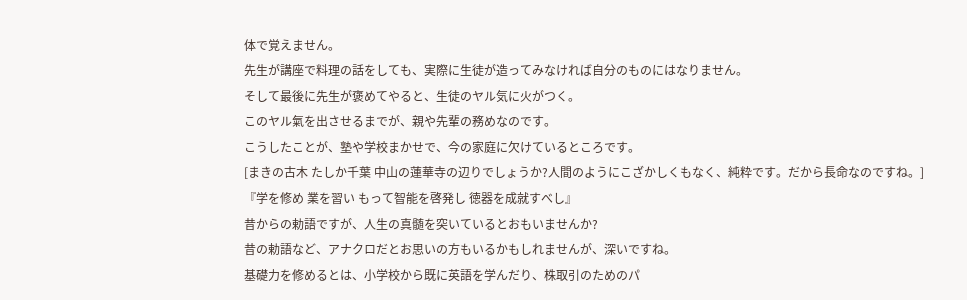体で覚えません。
先生が講座で料理の話をしても、実際に生徒が造ってみなければ自分のものにはなりません。
そして最後に先生が褒めてやると、生徒のヤル気に火がつく。
このヤル氣を出させるまでが、親や先輩の務めなのです。
こうしたことが、塾や学校まかせで、今の家庭に欠けているところです。
[まきの古木 たしか千葉 中山の蓮華寺の辺りでしょうか?人間のようにこざかしくもなく、純粋です。だから長命なのですね。]
『学を修め 業を習い もって智能を啓発し 徳器を成就すべし』
昔からの勅語ですが、人生の真髄を突いているとおもいませんか?
昔の勅語など、アナクロだとお思いの方もいるかもしれませんが、深いですね。
基礎力を修めるとは、小学校から既に英語を学んだり、株取引のためのパ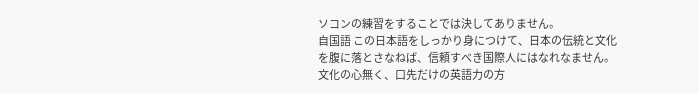ソコンの練習をすることでは決してありません。
自国語 この日本語をしっかり身につけて、日本の伝統と文化を腹に落とさなねば、信頼すべき国際人にはなれなません。
文化の心無く、口先だけの英語力の方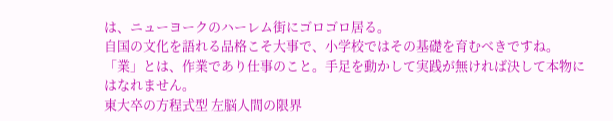は、ニューヨークのハーレム街にゴロゴロ居る。
自国の文化を語れる品格こそ大事で、小学校ではその基礎を育むべきですね。
「業」とは、作業であり仕事のこと。手足を動かして実践が無ければ決して本物にはなれません。
東大卒の方程式型 左脳人間の限界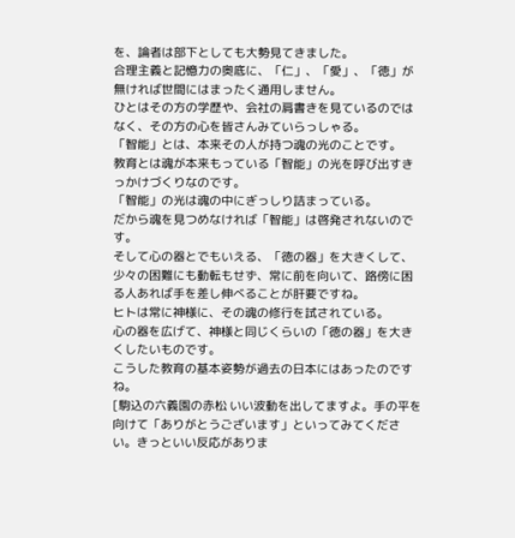を、論者は部下としても大勢見てきました。
合理主義と記憶力の奥底に、「仁」、「愛」、「徳」が無ければ世間にはまったく通用しません。
ひとはその方の学歴や、会社の肩書きを見ているのではなく、その方の心を皆さんみていらっしゃる。
「智能」とは、本来その人が持つ魂の光のことです。
教育とは魂が本来もっている「智能」の光を呼び出すきっかけづくりなのです。
「智能」の光は魂の中にぎっしり詰まっている。
だから魂を見つめなければ「智能」は啓発されないのです。
そして心の器とでもいえる、「徳の器」を大きくして、少々の困難にも動転もせず、常に前を向いて、路傍に困る人あれば手を差し伸べることが肝要ですね。
ヒトは常に神様に、その魂の修行を試されている。
心の器を広げて、神様と同じくらいの「徳の器」を大きくしたいものです。
こうした教育の基本姿勢が過去の日本にはあったのですね。
[駒込の六義園の赤松 いい波動を出してますよ。手の平を向けて「ありがとうございます」といってみてください。きっといい反応がありま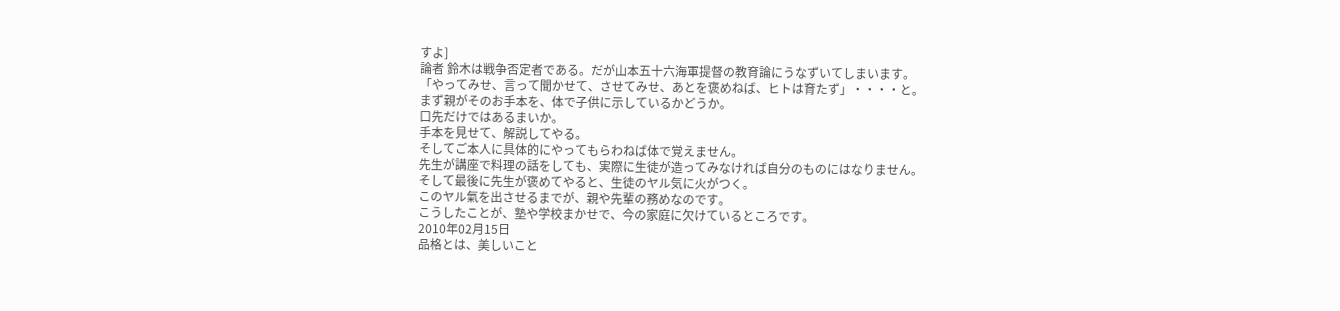すよ]
論者 鈴木は戦争否定者である。だが山本五十六海軍提督の教育論にうなずいてしまいます。
「やってみせ、言って聞かせて、させてみせ、あとを褒めねば、ヒトは育たず」・・・・と。
まず親がそのお手本を、体で子供に示しているかどうか。
口先だけではあるまいか。
手本を見せて、解説してやる。
そしてご本人に具体的にやってもらわねば体で覚えません。
先生が講座で料理の話をしても、実際に生徒が造ってみなければ自分のものにはなりません。
そして最後に先生が褒めてやると、生徒のヤル気に火がつく。
このヤル氣を出させるまでが、親や先輩の務めなのです。
こうしたことが、塾や学校まかせで、今の家庭に欠けているところです。
2010年02月15日
品格とは、美しいこと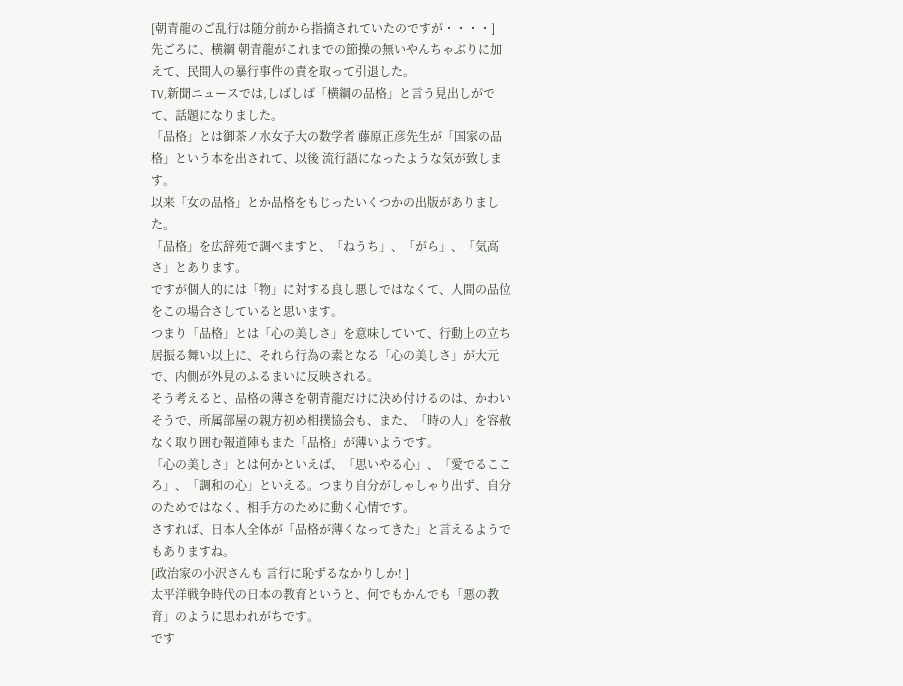[朝青龍のご乱行は随分前から指摘されていたのですが・・・・]
先ごろに、横綱 朝青龍がこれまでの節操の無いやんちゃぶりに加えて、民間人の暴行事件の責を取って引退した。
TV,新聞ニュースでは,しばしば「横綱の品格」と言う見出しがでて、話題になりました。
「品格」とは御茶ノ水女子大の数学者 藤原正彦先生が「国家の品格」という本を出されて、以後 流行語になったような気が致します。
以来「女の品格」とか品格をもじったいくつかの出版がありました。
「品格」を広辞苑で調べますと、「ねうち」、「がら」、「気高さ」とあります。
ですが個人的には「物」に対する良し悪しではなくて、人間の品位をこの場合さしていると思います。
つまり「品格」とは「心の美しさ」を意味していて、行動上の立ち居振る舞い以上に、それら行為の素となる「心の美しさ」が大元で、内側が外見のふるまいに反映される。
そう考えると、品格の薄さを朝青龍だけに決め付けるのは、かわいそうで、所属部屋の親方初め相撲協会も、また、「時の人」を容赦なく取り囲む報道陣もまた「品格」が薄いようです。
「心の美しさ」とは何かといえば、「思いやる心」、「愛でるこころ」、「調和の心」といえる。つまり自分がしゃしゃり出ず、自分のためではなく、相手方のために動く心情です。
さすれば、日本人全体が「品格が薄くなってきた」と言えるようでもありますね。
[政治家の小沢さんも 言行に恥ずるなかりしか! ]
太平洋戦争時代の日本の教育というと、何でもかんでも「悪の教育」のように思われがちです。
です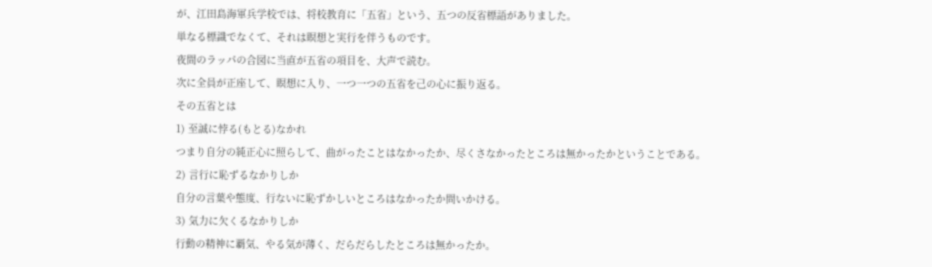が、江田島海軍兵学校では、将校教育に「五省」という、五つの反省標語がありました。
単なる標識でなくて、それは瞑想と実行を伴うものです。
夜間のラッパの合図に当直が五省の項目を、大声で読む。
次に全員が正座して、瞑想に入り、一つ一つの五省を己の心に振り返る。
その五省とは
1) 至誠に悖る(もとる)なかれ
つまり自分の純正心に照らして、曲がったことはなかったか、尽くさなかったところは無かったかということである。
2) 言行に恥ずるなかりしか
自分の言葉や態度、行ないに恥ずかしいところはなかったか問いかける。
3) 気力に欠くるなかりしか
行動の精神に覇気、やる気が薄く、だらだらしたところは無かったか。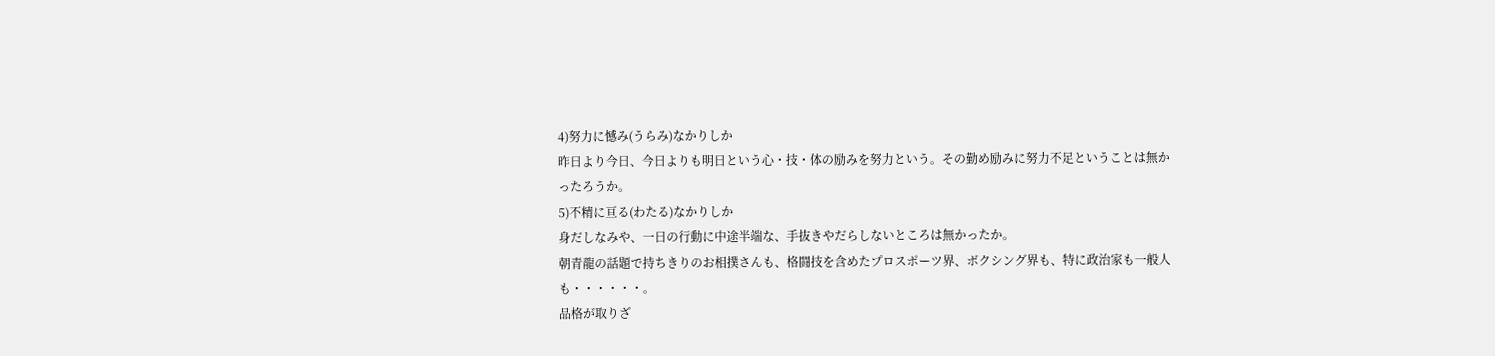4)努力に憾み(うらみ)なかりしか
昨日より今日、今日よりも明日という心・技・体の励みを努力という。その勤め励みに努力不足ということは無かったろうか。
5)不精に亘る(わたる)なかりしか
身だしなみや、一日の行動に中途半端な、手抜きやだらしないところは無かったか。
朝青龍の話題で持ちきりのお相撲さんも、格闘技を含めたプロスポーツ界、ボクシング界も、特に政治家も一般人も・・・・・・。
品格が取りざ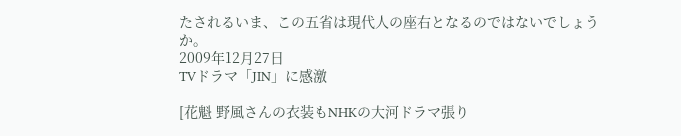たされるいま、この五省は現代人の座右となるのではないでしょうか。
2009年12月27日
TVドラマ「JIN」に感激

[花魁 野風さんの衣装もNHKの大河ドラマ張り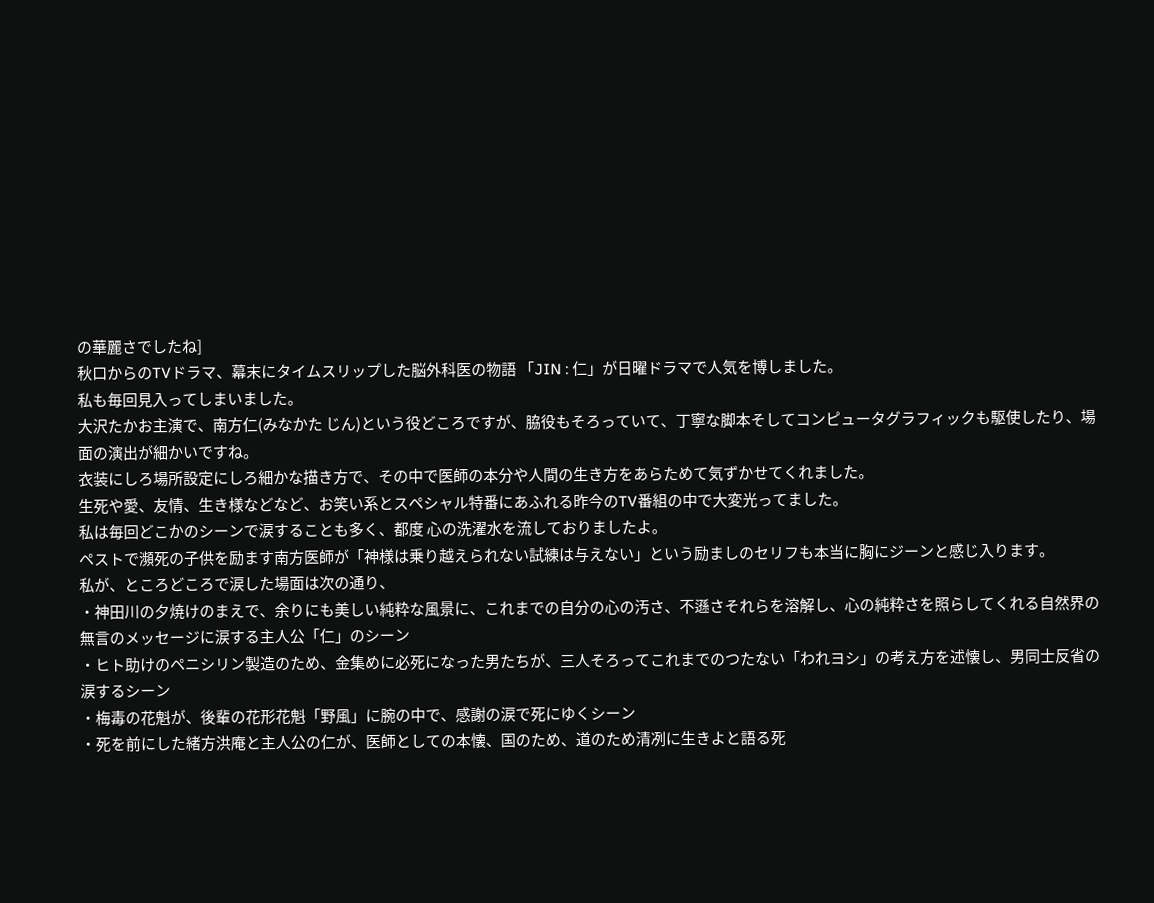の華麗さでしたね]
秋口からのTVドラマ、幕末にタイムスリップした脳外科医の物語 「JIN : 仁」が日曜ドラマで人気を博しました。
私も毎回見入ってしまいました。
大沢たかお主演で、南方仁(みなかた じん)という役どころですが、脇役もそろっていて、丁寧な脚本そしてコンピュータグラフィックも駆使したり、場面の演出が細かいですね。
衣装にしろ場所設定にしろ細かな描き方で、その中で医師の本分や人間の生き方をあらためて気ずかせてくれました。
生死や愛、友情、生き様などなど、お笑い系とスペシャル特番にあふれる昨今のTV番組の中で大変光ってました。
私は毎回どこかのシーンで涙することも多く、都度 心の洗濯水を流しておりましたよ。
ペストで瀕死の子供を励ます南方医師が「神様は乗り越えられない試練は与えない」という励ましのセリフも本当に胸にジーンと感じ入ります。
私が、ところどころで涙した場面は次の通り、
・神田川の夕焼けのまえで、余りにも美しい純粋な風景に、これまでの自分の心の汚さ、不遜さそれらを溶解し、心の純粋さを照らしてくれる自然界の無言のメッセージに涙する主人公「仁」のシーン
・ヒト助けのペニシリン製造のため、金集めに必死になった男たちが、三人そろってこれまでのつたない「われヨシ」の考え方を述懐し、男同士反省の涙するシーン
・梅毒の花魁が、後輩の花形花魁「野風」に腕の中で、感謝の涙で死にゆくシーン
・死を前にした緒方洪庵と主人公の仁が、医師としての本懐、国のため、道のため清冽に生きよと語る死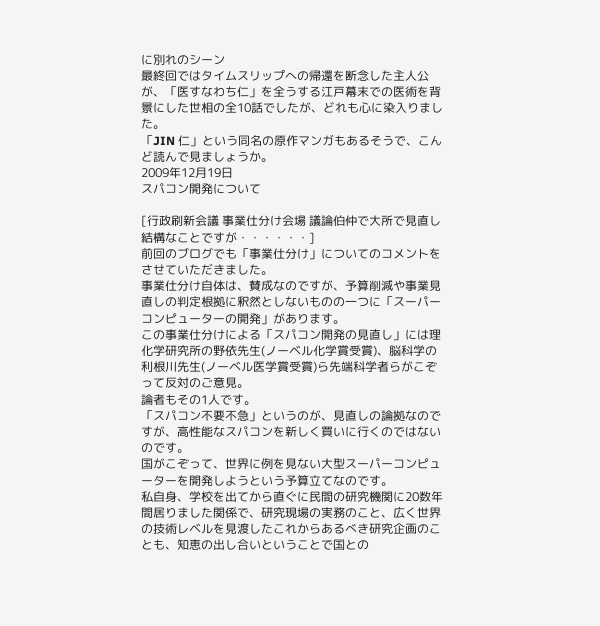に別れのシーン
最終回ではタイムスリップへの帰還を断念した主人公が、「医すなわち仁」を全うする江戸幕末での医術を背景にした世相の全10話でしたが、どれも心に染入りました。
「JIN 仁」という同名の原作マンガもあるそうで、こんど読んで見ましょうか。
2009年12月19日
スパコン開発について

[行政刷新会議 事業仕分け会場 議論伯仲で大所で見直し結構なことですが・・・・・・]
前回のブログでも「事業仕分け」についてのコメントをさせていただきました。
事業仕分け自体は、賛成なのですが、予算削減や事業見直しの判定根拠に釈然としないものの一つに「スーパーコンピューターの開発」があります。
この事業仕分けによる「スパコン開発の見直し」には理化学研究所の野依先生(ノーベル化学賞受賞)、脳科学の利根川先生(ノーベル医学賞受賞)ら先端科学者らがこぞって反対のご意見。
論者もその1人です。
「スパコン不要不急」というのが、見直しの論拠なのですが、高性能なスパコンを新しく買いに行くのではないのです。
国がこぞって、世界に例を見ない大型スーパーコンピューターを開発しようという予算立てなのです。
私自身、学校を出てから直ぐに民間の研究機関に20数年間居りました関係で、研究現場の実務のこと、広く世界の技術レベルを見渡したこれからあるべき研究企画のことも、知恵の出し合いということで国との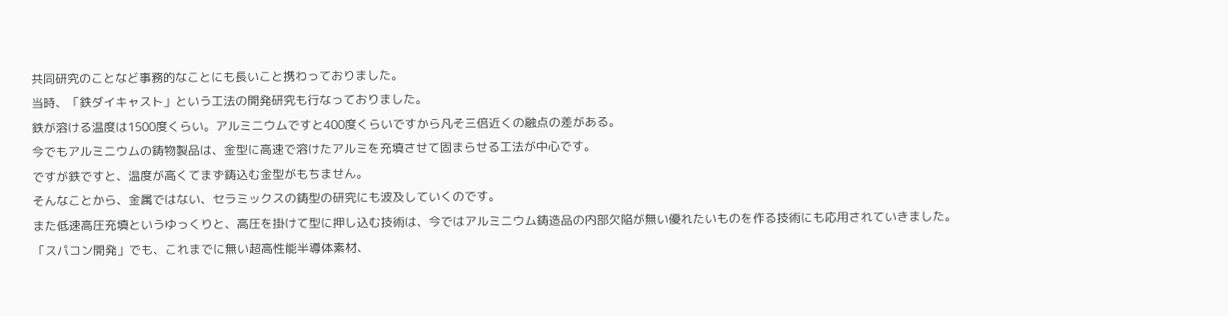共同研究のことなど事務的なことにも長いこと携わっておりました。
当時、「鉄ダイキャスト」という工法の開発研究も行なっておりました。
鉄が溶ける温度は1500度くらい。アルミニウムですと400度くらいですから凡そ三倍近くの融点の差がある。
今でもアルミニウムの鋳物製品は、金型に高速で溶けたアルミを充填させて固まらせる工法が中心です。
ですが鉄ですと、温度が高くてまず鋳込む金型がもちません。
そんなことから、金属ではない、セラミックスの鋳型の研究にも波及していくのです。
また低速高圧充填というゆっくりと、高圧を掛けて型に押し込む技術は、今ではアルミニウム鋳造品の内部欠陥が無い優れたいものを作る技術にも応用されていきました。
「スパコン開発」でも、これまでに無い超高性能半導体素材、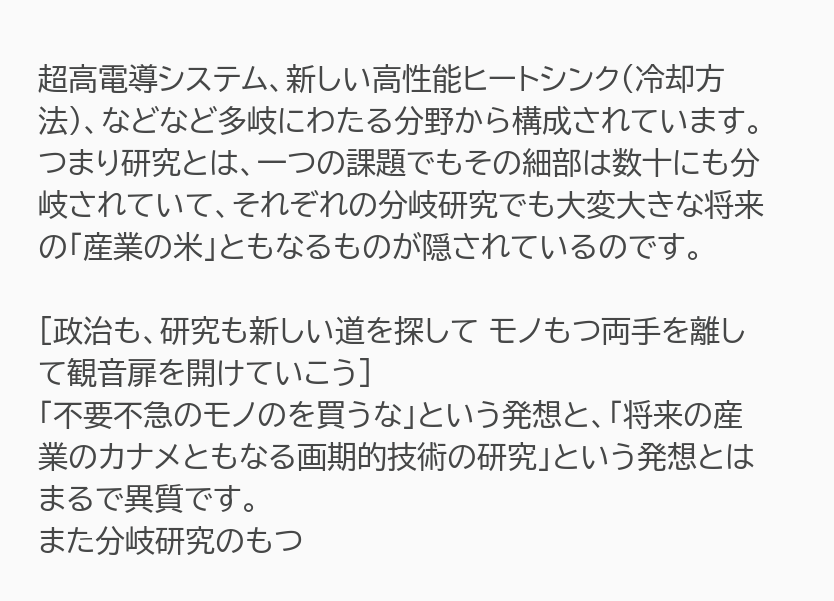超高電導システム、新しい高性能ヒートシンク(冷却方法)、などなど多岐にわたる分野から構成されています。
つまり研究とは、一つの課題でもその細部は数十にも分岐されていて、それぞれの分岐研究でも大変大きな将来の「産業の米」ともなるものが隠されているのです。

[政治も、研究も新しい道を探して モノもつ両手を離して観音扉を開けていこう]
「不要不急のモノのを買うな」という発想と、「将来の産業のカナメともなる画期的技術の研究」という発想とはまるで異質です。
また分岐研究のもつ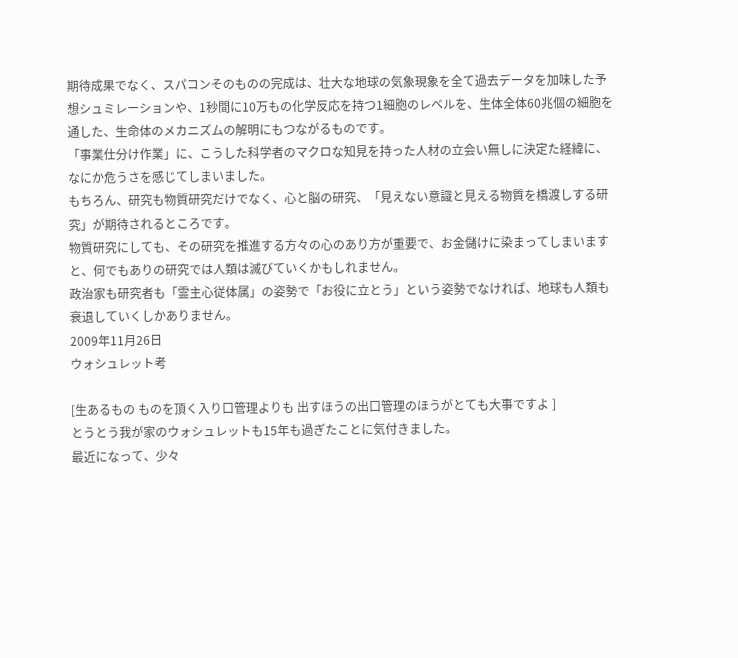期待成果でなく、スパコンそのものの完成は、壮大な地球の気象現象を全て過去データを加味した予想シュミレーションや、1秒間に10万もの化学反応を持つ1細胞のレベルを、生体全体60兆個の細胞を通した、生命体のメカニズムの解明にもつながるものです。
「事業仕分け作業」に、こうした科学者のマクロな知見を持った人材の立会い無しに決定た経緯に、なにか危うさを感じてしまいました。
もちろん、研究も物質研究だけでなく、心と脳の研究、「見えない意識と見える物質を橋渡しする研究」が期待されるところです。
物質研究にしても、その研究を推進する方々の心のあり方が重要で、お金儲けに染まってしまいますと、何でもありの研究では人類は滅びていくかもしれません。
政治家も研究者も「霊主心従体属」の姿勢で「お役に立とう」という姿勢でなければ、地球も人類も衰退していくしかありません。
2009年11月26日
ウォシュレット考

[生あるもの ものを頂く入り口管理よりも 出すほうの出口管理のほうがとても大事ですよ ]
とうとう我が家のウォシュレットも15年も過ぎたことに気付きました。
最近になって、少々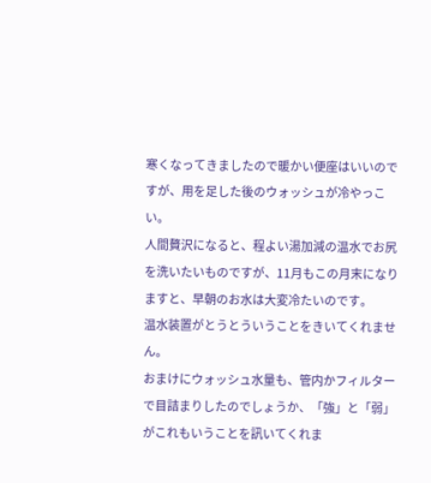寒くなってきましたので暖かい便座はいいのですが、用を足した後のウォッシュが冷やっこい。
人間贅沢になると、程よい湯加減の温水でお尻を洗いたいものですが、11月もこの月末になりますと、早朝のお水は大変冷たいのです。
温水装置がとうとういうことをきいてくれません。
おまけにウォッシュ水量も、管内かフィルターで目詰まりしたのでしょうか、「強」と「弱」がこれもいうことを訊いてくれま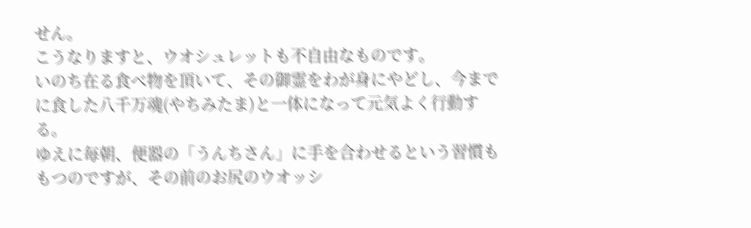せん。
こうなりますと、ウオシュレットも不自由なものです。
いのち在る食べ物を頂いて、その御霊をわが身にやどし、今までに食した八千万魂(やちみたま)と一体になって元気よく行動する。
ゆえに毎朝、便器の「うんちさん」に手を合わせるという習慣ももつのですが、その前のお尻のウオッシ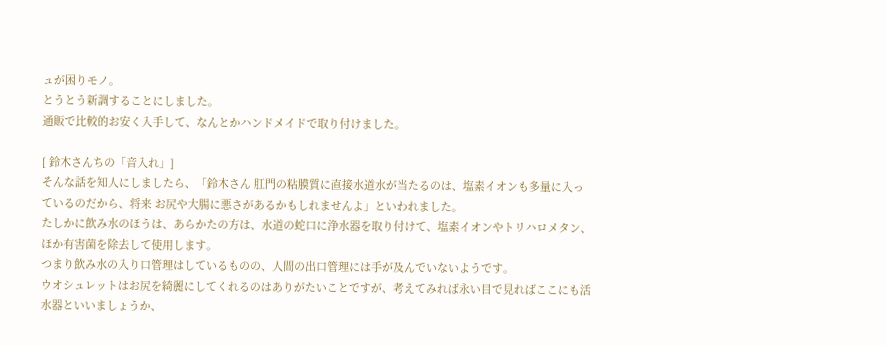ュが困りモノ。
とうとう新調することにしました。
通販で比較的お安く入手して、なんとかハンドメイドで取り付けました。

[ 鈴木さんちの「音入れ」]
そんな話を知人にしましたら、「鈴木さん 肛門の粘膜質に直接水道水が当たるのは、塩素イオンも多量に入っているのだから、将来 お尻や大腸に悪さがあるかもしれませんよ」といわれました。
たしかに飲み水のほうは、あらかたの方は、水道の蛇口に浄水器を取り付けて、塩素イオンやトリハロメタン、ほか有害菌を除去して使用します。
つまり飲み水の入り口管理はしているものの、人間の出口管理には手が及んでいないようです。
ウオシュレットはお尻を綺麗にしてくれるのはありがたいことですが、考えてみれば永い目で見ればここにも活水器といいましょうか、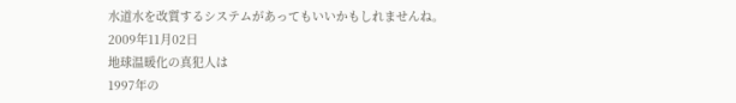水道水を改質するシステムがあってもいいかもしれませんね。
2009年11月02日
地球温暖化の真犯人は
1997年の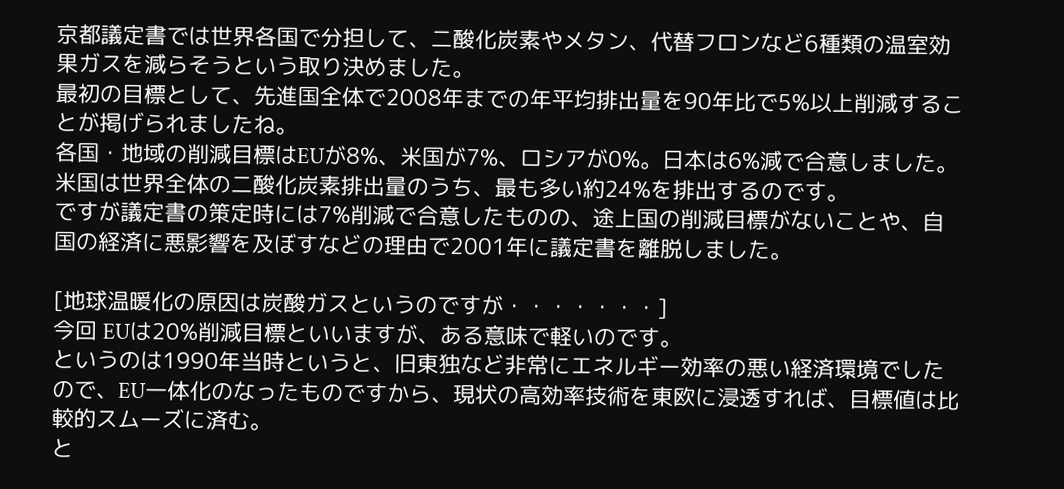京都議定書では世界各国で分担して、二酸化炭素やメタン、代替フロンなど6種類の温室効果ガスを減らそうという取り決めました。
最初の目標として、先進国全体で2008年までの年平均排出量を90年比で5%以上削減することが掲げられましたね。
各国・地域の削減目標はEUが8%、米国が7%、ロシアが0%。日本は6%減で合意しました。
米国は世界全体の二酸化炭素排出量のうち、最も多い約24%を排出するのです。
ですが議定書の策定時には7%削減で合意したものの、途上国の削減目標がないことや、自国の経済に悪影響を及ぼすなどの理由で2001年に議定書を離脱しました。

[地球温暖化の原因は炭酸ガスというのですが・・・・・・・]
今回 EUは20%削減目標といいますが、ある意味で軽いのです。
というのは1990年当時というと、旧東独など非常にエネルギー効率の悪い経済環境でしたので、EU一体化のなったものですから、現状の高効率技術を東欧に浸透すれば、目標値は比較的スムーズに済む。
と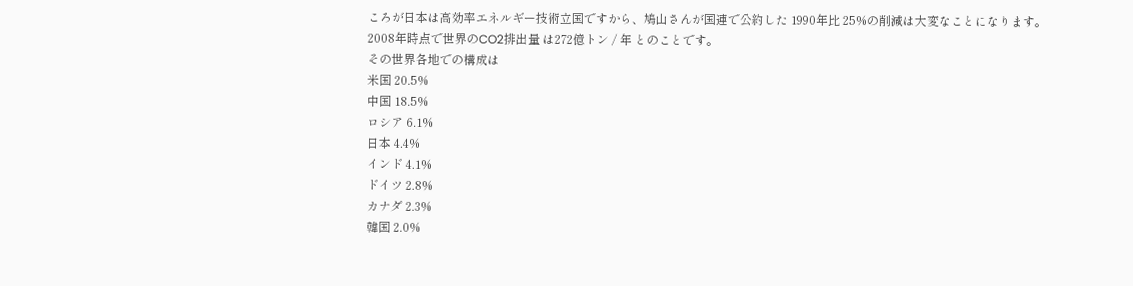ころが日本は高効率エネルギー技術立国ですから、鳩山さんが国連で公約した 1990年比 25%の削減は大変なことになります。
2008年時点で世界のCO2排出量 は272億トン / 年 とのことです。
その世界各地での構成は
米国 20.5%
中国 18.5%
ロシア 6.1%
日本 4.4%
インド 4.1%
ドイツ 2.8%
カナダ 2.3%
韓国 2.0%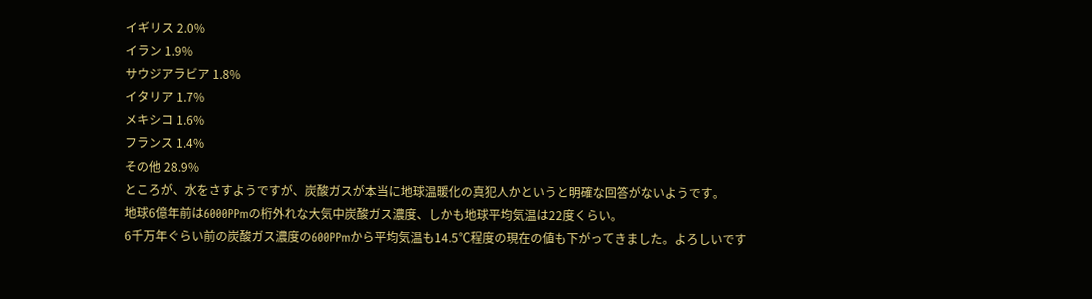イギリス 2.0%
イラン 1.9%
サウジアラビア 1.8%
イタリア 1.7%
メキシコ 1.6%
フランス 1.4%
その他 28.9%
ところが、水をさすようですが、炭酸ガスが本当に地球温暖化の真犯人かというと明確な回答がないようです。
地球6億年前は6000PPmの桁外れな大気中炭酸ガス濃度、しかも地球平均気温は22度くらい。
6千万年ぐらい前の炭酸ガス濃度の600PPmから平均気温も14.5℃程度の現在の値も下がってきました。よろしいです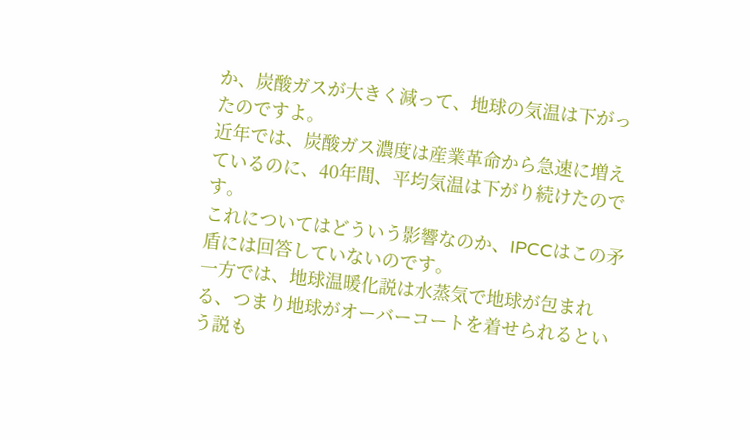か、炭酸ガスが大きく減って、地球の気温は下がったのですよ。
近年では、炭酸ガス濃度は産業革命から急速に増えているのに、40年間、平均気温は下がり続けたのです。
これについてはどういう影響なのか、IPCCはこの矛盾には回答していないのです。
一方では、地球温暖化説は水蒸気で地球が包まれる、つまり地球がオーバーコートを着せられるという説も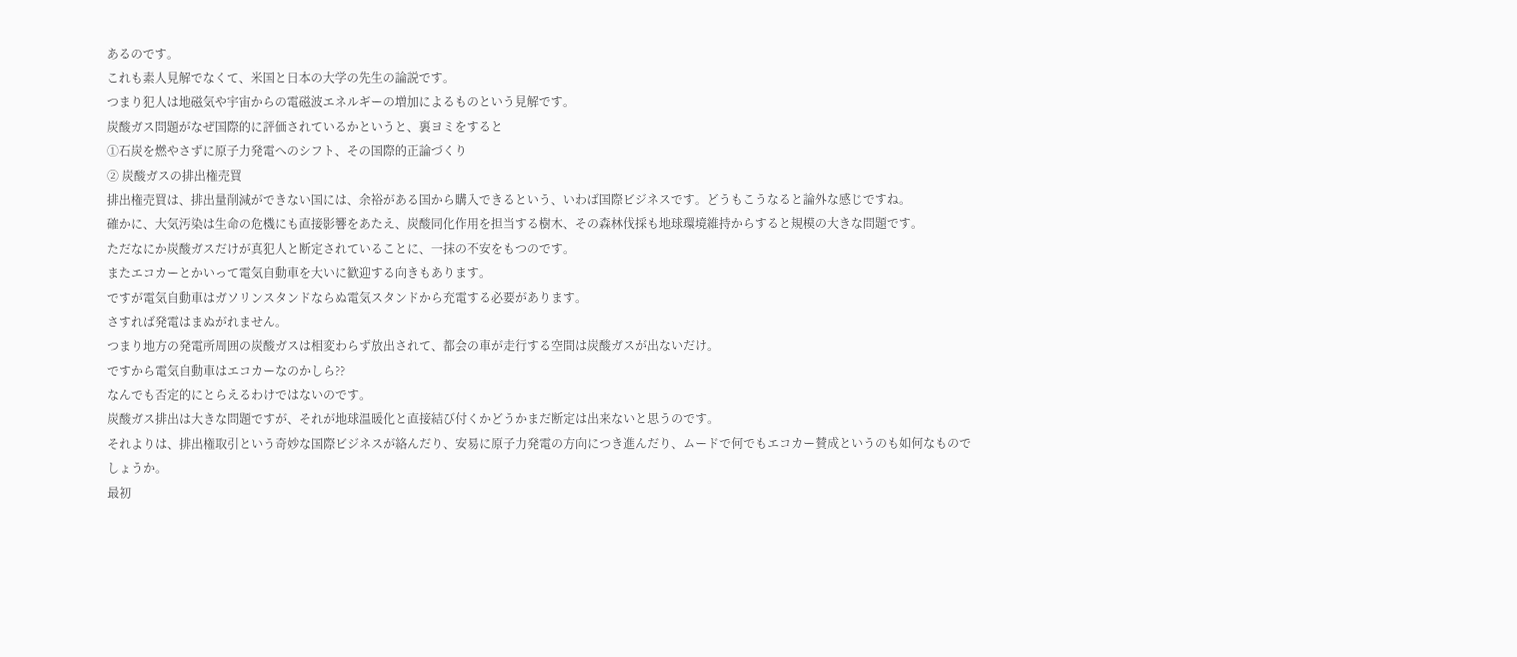あるのです。
これも素人見解でなくて、米国と日本の大学の先生の論説です。
つまり犯人は地磁気や宇宙からの電磁波エネルギーの増加によるものという見解です。
炭酸ガス問題がなぜ国際的に評価されているかというと、裏ヨミをすると
①石炭を燃やさずに原子力発電へのシフト、その国際的正論づくり
② 炭酸ガスの排出権売買
排出権売買は、排出量削減ができない国には、余裕がある国から購入できるという、いわば国際ビジネスです。どうもこうなると論外な感じですね。
確かに、大気汚染は生命の危機にも直接影響をあたえ、炭酸同化作用を担当する樹木、その森林伐採も地球環境維持からすると規模の大きな問題です。
ただなにか炭酸ガスだけが真犯人と断定されていることに、一抹の不安をもつのです。
またエコカーとかいって電気自動車を大いに歓迎する向きもあります。
ですが電気自動車はガソリンスタンドならぬ電気スタンドから充電する必要があります。
さすれば発電はまぬがれません。
つまり地方の発電所周囲の炭酸ガスは相変わらず放出されて、都会の車が走行する空間は炭酸ガスが出ないだけ。
ですから電気自動車はエコカーなのかしら??
なんでも否定的にとらえるわけではないのです。
炭酸ガス排出は大きな問題ですが、それが地球温暖化と直接結び付くかどうかまだ断定は出来ないと思うのです。
それよりは、排出権取引という奇妙な国際ビジネスが絡んだり、安易に原子力発電の方向につき進んだり、ムードで何でもエコカー賛成というのも如何なものでしょうか。
最初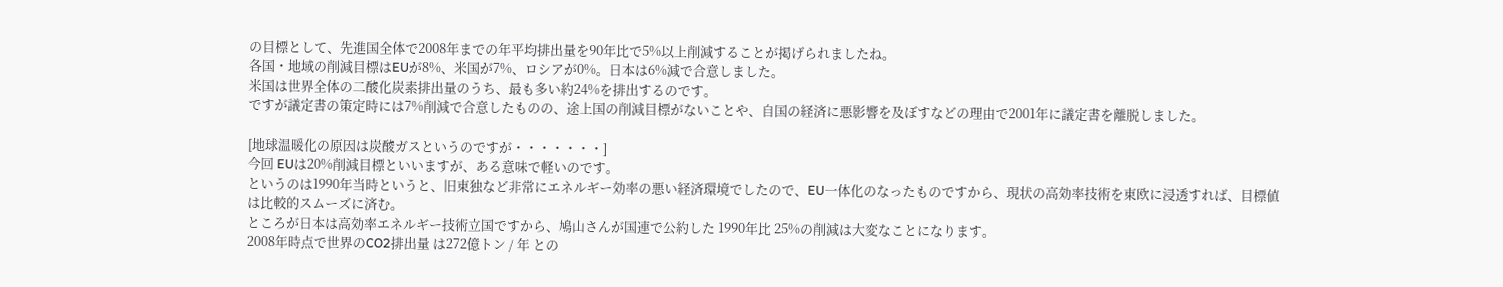の目標として、先進国全体で2008年までの年平均排出量を90年比で5%以上削減することが掲げられましたね。
各国・地域の削減目標はEUが8%、米国が7%、ロシアが0%。日本は6%減で合意しました。
米国は世界全体の二酸化炭素排出量のうち、最も多い約24%を排出するのです。
ですが議定書の策定時には7%削減で合意したものの、途上国の削減目標がないことや、自国の経済に悪影響を及ぼすなどの理由で2001年に議定書を離脱しました。

[地球温暖化の原因は炭酸ガスというのですが・・・・・・・]
今回 EUは20%削減目標といいますが、ある意味で軽いのです。
というのは1990年当時というと、旧東独など非常にエネルギー効率の悪い経済環境でしたので、EU一体化のなったものですから、現状の高効率技術を東欧に浸透すれば、目標値は比較的スムーズに済む。
ところが日本は高効率エネルギー技術立国ですから、鳩山さんが国連で公約した 1990年比 25%の削減は大変なことになります。
2008年時点で世界のCO2排出量 は272億トン / 年 との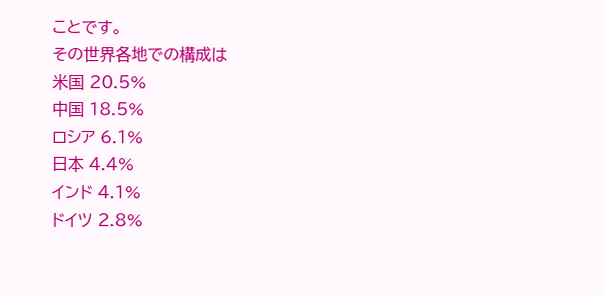ことです。
その世界各地での構成は
米国 20.5%
中国 18.5%
ロシア 6.1%
日本 4.4%
インド 4.1%
ドイツ 2.8%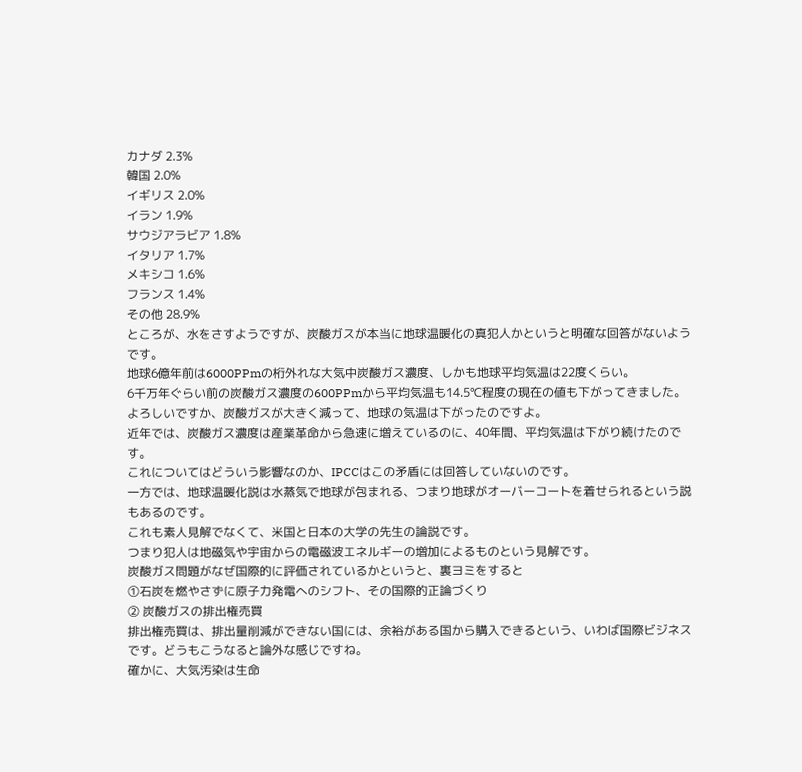カナダ 2.3%
韓国 2.0%
イギリス 2.0%
イラン 1.9%
サウジアラビア 1.8%
イタリア 1.7%
メキシコ 1.6%
フランス 1.4%
その他 28.9%
ところが、水をさすようですが、炭酸ガスが本当に地球温暖化の真犯人かというと明確な回答がないようです。
地球6億年前は6000PPmの桁外れな大気中炭酸ガス濃度、しかも地球平均気温は22度くらい。
6千万年ぐらい前の炭酸ガス濃度の600PPmから平均気温も14.5℃程度の現在の値も下がってきました。よろしいですか、炭酸ガスが大きく減って、地球の気温は下がったのですよ。
近年では、炭酸ガス濃度は産業革命から急速に増えているのに、40年間、平均気温は下がり続けたのです。
これについてはどういう影響なのか、IPCCはこの矛盾には回答していないのです。
一方では、地球温暖化説は水蒸気で地球が包まれる、つまり地球がオーバーコートを着せられるという説もあるのです。
これも素人見解でなくて、米国と日本の大学の先生の論説です。
つまり犯人は地磁気や宇宙からの電磁波エネルギーの増加によるものという見解です。
炭酸ガス問題がなぜ国際的に評価されているかというと、裏ヨミをすると
①石炭を燃やさずに原子力発電へのシフト、その国際的正論づくり
② 炭酸ガスの排出権売買
排出権売買は、排出量削減ができない国には、余裕がある国から購入できるという、いわば国際ビジネスです。どうもこうなると論外な感じですね。
確かに、大気汚染は生命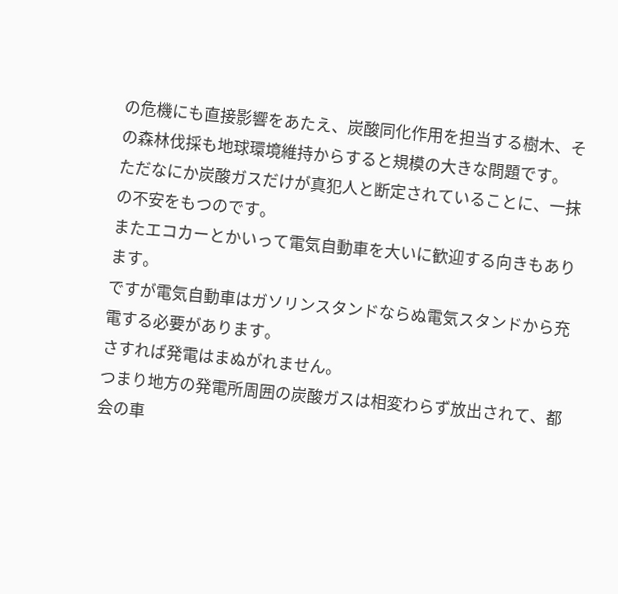の危機にも直接影響をあたえ、炭酸同化作用を担当する樹木、その森林伐採も地球環境維持からすると規模の大きな問題です。
ただなにか炭酸ガスだけが真犯人と断定されていることに、一抹の不安をもつのです。
またエコカーとかいって電気自動車を大いに歓迎する向きもあります。
ですが電気自動車はガソリンスタンドならぬ電気スタンドから充電する必要があります。
さすれば発電はまぬがれません。
つまり地方の発電所周囲の炭酸ガスは相変わらず放出されて、都会の車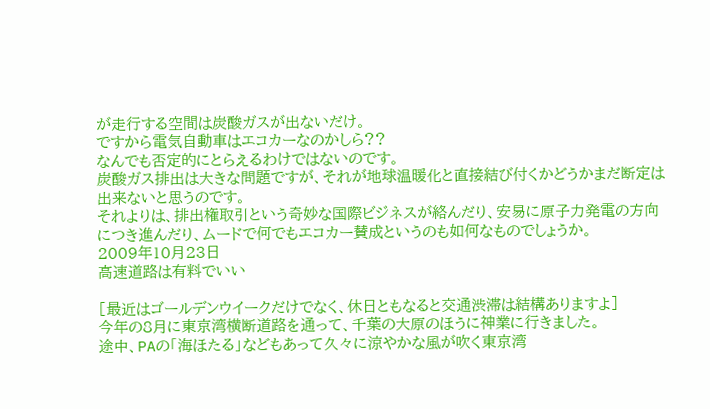が走行する空間は炭酸ガスが出ないだけ。
ですから電気自動車はエコカーなのかしら??
なんでも否定的にとらえるわけではないのです。
炭酸ガス排出は大きな問題ですが、それが地球温暖化と直接結び付くかどうかまだ断定は出来ないと思うのです。
それよりは、排出権取引という奇妙な国際ビジネスが絡んだり、安易に原子力発電の方向につき進んだり、ムードで何でもエコカー賛成というのも如何なものでしょうか。
2009年10月23日
高速道路は有料でいい

[最近はゴールデンウイークだけでなく、休日ともなると交通渋滞は結構ありますよ]
今年の8月に東京湾横断道路を通って、千葉の大原のほうに神業に行きました。
途中、PAの「海ほたる」などもあって久々に涼やかな風が吹く東京湾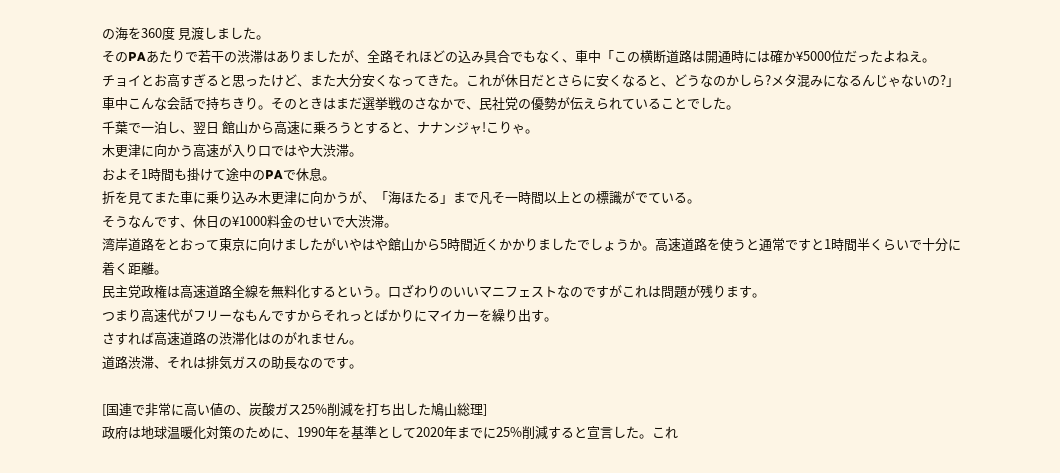の海を360度 見渡しました。
そのPAあたりで若干の渋滞はありましたが、全路それほどの込み具合でもなく、車中「この横断道路は開通時には確か¥5000位だったよねえ。
チョイとお高すぎると思ったけど、また大分安くなってきた。これが休日だとさらに安くなると、どうなのかしら?メタ混みになるんじゃないの?」
車中こんな会話で持ちきり。そのときはまだ選挙戦のさなかで、民社党の優勢が伝えられていることでした。
千葉で一泊し、翌日 館山から高速に乗ろうとすると、ナナンジャ!こりゃ。
木更津に向かう高速が入り口ではや大渋滞。
およそ1時間も掛けて途中のPAで休息。
折を見てまた車に乗り込み木更津に向かうが、「海ほたる」まで凡そ一時間以上との標識がでている。
そうなんです、休日の¥1000料金のせいで大渋滞。
湾岸道路をとおって東京に向けましたがいやはや館山から5時間近くかかりましたでしょうか。高速道路を使うと通常ですと1時間半くらいで十分に着く距離。
民主党政権は高速道路全線を無料化するという。口ざわりのいいマニフェストなのですがこれは問題が残ります。
つまり高速代がフリーなもんですからそれっとばかりにマイカーを繰り出す。
さすれば高速道路の渋滞化はのがれません。
道路渋滞、それは排気ガスの助長なのです。

[国連で非常に高い値の、炭酸ガス25%削減を打ち出した鳩山総理]
政府は地球温暖化対策のために、1990年を基準として2020年までに25%削減すると宣言した。これ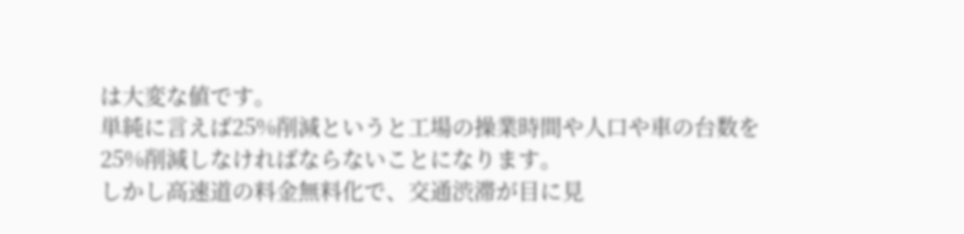は大変な値です。
単純に言えば25%削減というと工場の操業時間や人口や車の台数を25%削減しなければならないことになります。
しかし高速道の料金無料化で、交通渋滞が目に見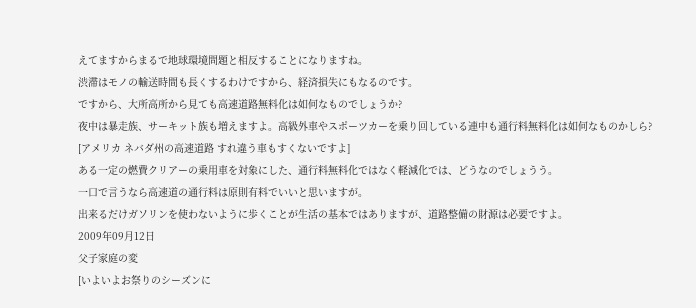えてますからまるで地球環境問題と相反することになりますね。
渋滞はモノの輸送時間も長くするわけですから、経済損失にもなるのです。
ですから、大所高所から見ても高速道路無料化は如何なものでしょうか?
夜中は暴走族、サーキット族も増えますよ。高級外車やスポーツカーを乗り回している連中も通行料無料化は如何なものかしら?
[アメリカ ネバダ州の高速道路 すれ違う車もすくないですよ]
ある一定の燃費クリアーの乗用車を対象にした、通行料無料化ではなく軽減化では、どうなのでしょうう。
一口で言うなら高速道の通行料は原則有料でいいと思いますが。
出来るだけガソリンを使わないように歩くことが生活の基本ではありますが、道路整備の財源は必要ですよ。
2009年09月12日
父子家庭の変
[いよいよお祭りのシーズンに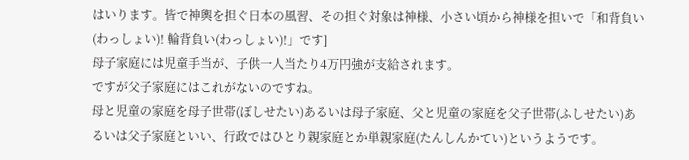はいります。皆で神輿を担ぐ日本の風習、その担ぐ対象は神様、小さい頃から神様を担いで「和背負い(わっしょい)! 輪背負い(わっしょい)!」です]
母子家庭には児童手当が、子供一人当たり4万円強が支給されます。
ですが父子家庭にはこれがないのですね。
母と児童の家庭を母子世帯(ぼしせたい)あるいは母子家庭、父と児童の家庭を父子世帯(ふしせたい)あるいは父子家庭といい、行政ではひとり親家庭とか単親家庭(たんしんかてい)というようです。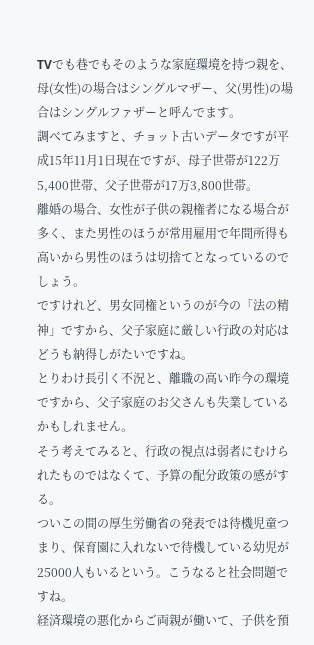TVでも巷でもそのような家庭環境を持つ親を、母(女性)の場合はシングルマザー、父(男性)の場合はシングルファザーと呼んでます。
調べてみますと、チョット古いデータですが平成15年11月1日現在ですが、母子世帯が122万5,400世帯、父子世帯が17万3,800世帯。
離婚の場合、女性が子供の親権者になる場合が多く、また男性のほうが常用雇用で年間所得も高いから男性のほうは切捨てとなっているのでしょう。
ですけれど、男女同権というのが今の「法の精神」ですから、父子家庭に厳しい行政の対応はどうも納得しがたいですね。
とりわけ長引く不況と、離職の高い昨今の環境ですから、父子家庭のお父さんも失業しているかもしれません。
そう考えてみると、行政の視点は弱者にむけられたものではなくて、予算の配分政策の感がする。
ついこの間の厚生労働省の発表では待機児童つまり、保育園に入れないで待機している幼児が25000人もいるという。こうなると社会問題ですね。
経済環境の悪化からご両親が働いて、子供を預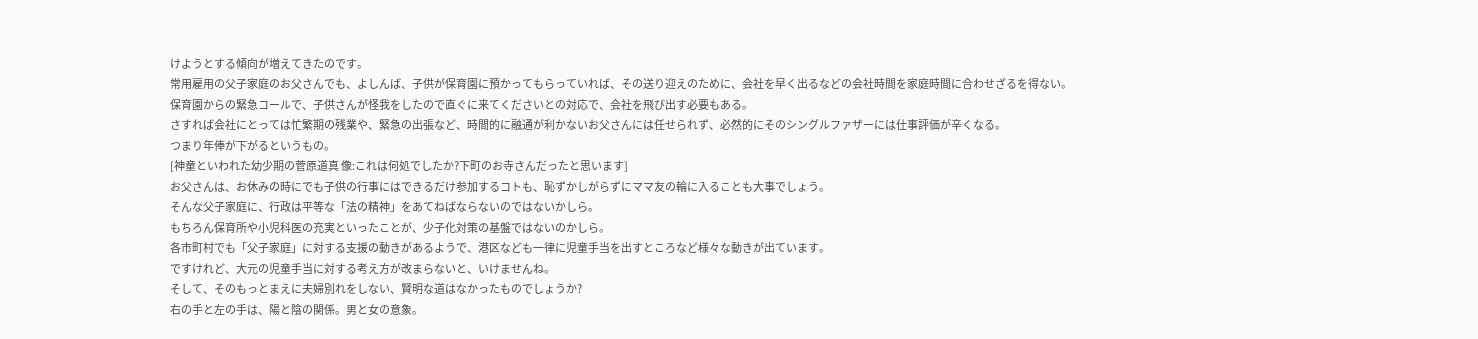けようとする傾向が増えてきたのです。
常用雇用の父子家庭のお父さんでも、よしんば、子供が保育園に預かってもらっていれば、その送り迎えのために、会社を早く出るなどの会社時間を家庭時間に合わせざるを得ない。
保育園からの緊急コールで、子供さんが怪我をしたので直ぐに来てくださいとの対応で、会社を飛び出す必要もある。
さすれば会社にとっては忙繁期の残業や、緊急の出張など、時間的に融通が利かないお父さんには任せられず、必然的にそのシングルファザーには仕事評価が辛くなる。
つまり年俸が下がるというもの。
[神童といわれた幼少期の菅原道真 像:これは何処でしたか?下町のお寺さんだったと思います]
お父さんは、お休みの時にでも子供の行事にはできるだけ参加するコトも、恥ずかしがらずにママ友の輪に入ることも大事でしょう。
そんな父子家庭に、行政は平等な「法の精神」をあてねばならないのではないかしら。
もちろん保育所や小児科医の充実といったことが、少子化対策の基盤ではないのかしら。
各市町村でも「父子家庭」に対する支援の動きがあるようで、港区なども一律に児童手当を出すところなど様々な動きが出ています。
ですけれど、大元の児童手当に対する考え方が改まらないと、いけませんね。
そして、そのもっとまえに夫婦別れをしない、賢明な道はなかったものでしょうか?
右の手と左の手は、陽と陰の関係。男と女の意象。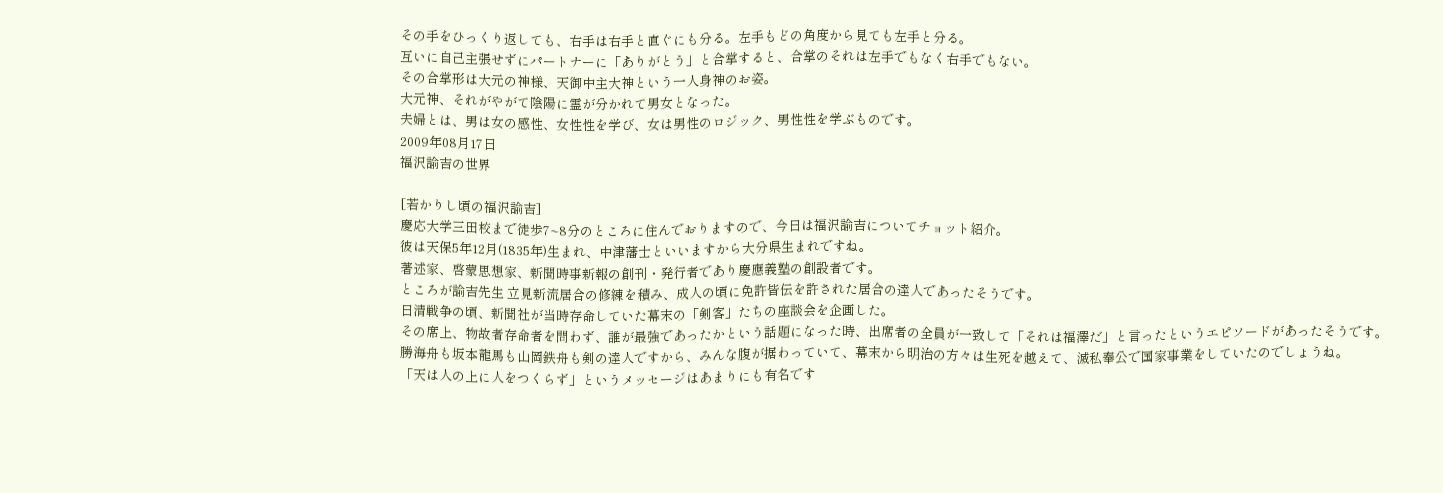その手をひっくり返しても、右手は右手と直ぐにも分る。左手もどの角度から見ても左手と分る。
互いに自己主張せずにパートナーに「ありがとう」と合掌すると、合掌のそれは左手でもなく右手でもない。
その合掌形は大元の神様、天御中主大神という一人身神のお姿。
大元神、それがやがて陰陽に霊が分かれて男女となった。
夫婦とは、男は女の感性、女性性を学び、女は男性のロジック、男性性を学ぶものです。
2009年08月17日
福沢諭吉の世界

[若かりし頃の福沢諭吉]
慶応大学三田校まで徒歩7~8分のところに住んでおりますので、今日は福沢諭吉についてチョット紹介。
彼は天保5年12月(1835年)生まれ、中津藩士といいますから大分県生まれですね。
著述家、啓蒙思想家、新聞時事新報の創刊・発行者であり慶應義塾の創設者です。
ところが諭吉先生 立見新流居合の修練を積み、成人の頃に免許皆伝を許された居合の達人であったそうです。
日清戦争の頃、新聞社が当時存命していた幕末の「剣客」たちの座談会を企画した。
その席上、物故者存命者を問わず、誰が最強であったかという話題になった時、出席者の全員が一致して「それは福澤だ」と言ったというエピソードがあったそうです。
勝海舟も坂本龍馬も山岡鉄舟も剣の達人ですから、みんな腹が据わっていて、幕末から明治の方々は生死を越えて、滅私奉公で国家事業をしていたのでしょうね。
「天は人の上に人をつくらず」というメッセージはあまりにも有名です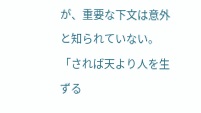が、重要な下文は意外と知られていない。
「されば天より人を生ずる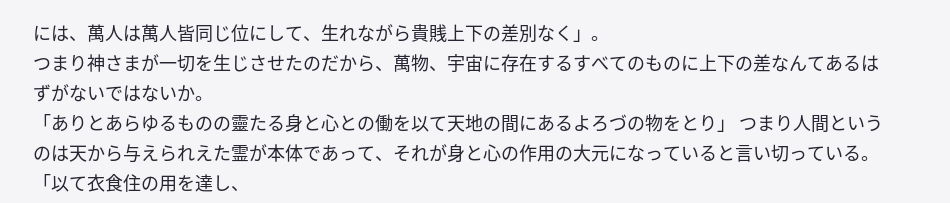には、萬人は萬人皆同じ位にして、生れながら貴賎上下の差別なく」。
つまり神さまが一切を生じさせたのだから、萬物、宇宙に存在するすべてのものに上下の差なんてあるはずがないではないか。
「ありとあらゆるものの靈たる身と心との働を以て天地の間にあるよろづの物をとり」 つまり人間というのは天から与えられえた霊が本体であって、それが身と心の作用の大元になっていると言い切っている。
「以て衣食住の用を達し、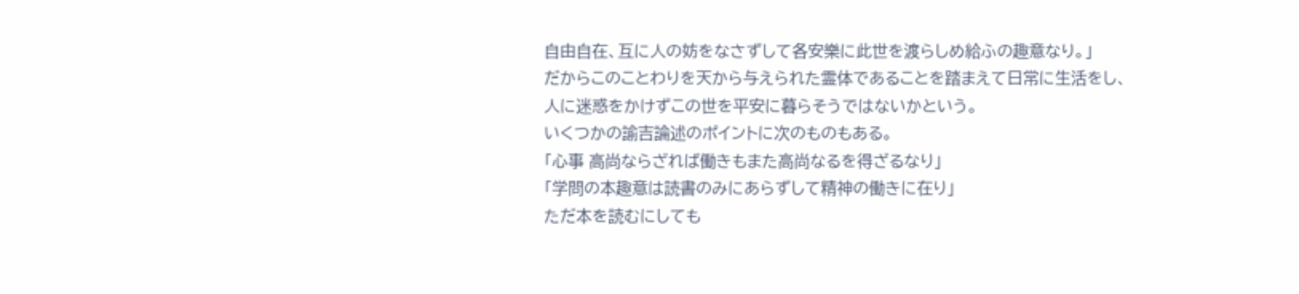自由自在、互に人の妨をなさずして各安樂に此世を渡らしめ給ふの趣意なり。」
だからこのことわりを天から与えられた霊体であることを踏まえて日常に生活をし、人に迷惑をかけずこの世を平安に暮らそうではないかという。
いくつかの諭吉論述のポイントに次のものもある。
「心事 高尚ならざれば働きもまた高尚なるを得ざるなり」
「学問の本趣意は読書のみにあらずして精神の働きに在り」
ただ本を読むにしても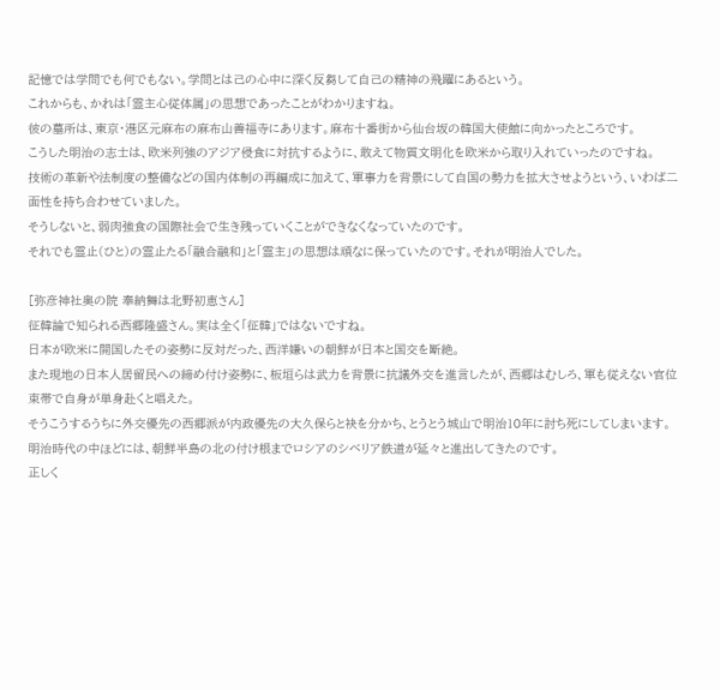記憶では学問でも何でもない。学問とは己の心中に深く反芻して自己の精神の飛躍にあるという。
これからも、かれは「霊主心従体属」の思想であったことがわかりますね。
彼の墓所は、東京・港区元麻布の麻布山善福寺にあります。麻布十番街から仙台坂の韓国大使館に向かったところです。
こうした明治の志士は、欧米列強のアジア侵食に対抗するように、敢えて物質文明化を欧米から取り入れていったのですね。
技術の革新や法制度の整備などの国内体制の再編成に加えて、軍事力を背景にして自国の勢力を拡大させようという、いわば二面性を持ち合わせていました。
そうしないと、弱肉強食の国際社会で生き残っていくことができなくなっていたのです。
それでも霊止(ひと)の霊止たる「融合融和」と「霊主」の思想は頑なに保っていたのです。それが明治人でした。

[弥彦神社奥の院 奉納舞は北野初恵さん]
征韓論で知られる西郷隆盛さん。実は全く「征韓」ではないですね。
日本が欧米に開国したその姿勢に反対だった、西洋嫌いの朝鮮が日本と国交を断絶。
また現地の日本人居留民への締め付け姿勢に、板垣らは武力を背景に抗議外交を進言したが、西郷はむしろ、軍も従えない官位束帯で自身が単身赴くと唱えた。
そうこうするうちに外交優先の西郷派が内政優先の大久保らと袂を分かち、とうとう城山で明治10年に討ち死にしてしまいます。
明治時代の中ほどには、朝鮮半島の北の付け根までロシアのシベリア鉄道が延々と進出してきたのです。
正しく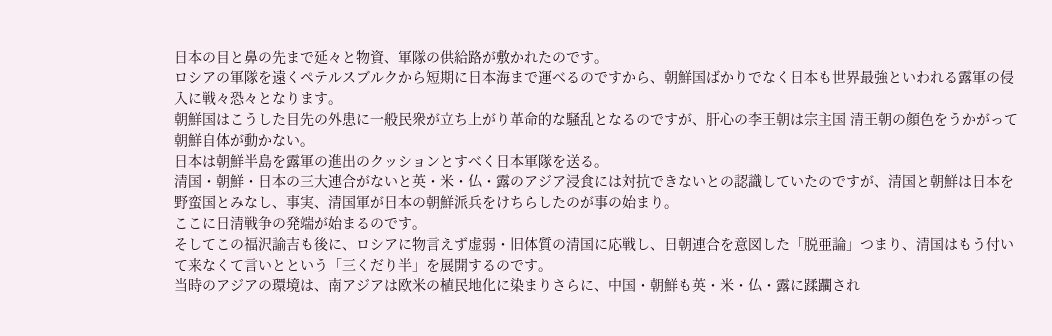日本の目と鼻の先まで延々と物資、軍隊の供給路が敷かれたのです。
ロシアの軍隊を遠くペテルスブルクから短期に日本海まで運べるのですから、朝鮮国ばかりでなく日本も世界最強といわれる露軍の侵入に戦々恐々となります。
朝鮮国はこうした目先の外患に一般民衆が立ち上がり革命的な騒乱となるのですが、肝心の李王朝は宗主国 清王朝の顔色をうかがって朝鮮自体が動かない。
日本は朝鮮半島を露軍の進出のクッションとすべく日本軍隊を送る。
清国・朝鮮・日本の三大連合がないと英・米・仏・露のアジア浸食には対抗できないとの認識していたのですが、清国と朝鮮は日本を野蛮国とみなし、事実、清国軍が日本の朝鮮派兵をけちらしたのが事の始まり。
ここに日清戦争の発端が始まるのです。
そしてこの福沢諭吉も後に、ロシアに物言えず虚弱・旧体質の清国に応戦し、日朝連合を意図した「脱亜論」つまり、清国はもう付いて来なくて言いとという「三くだり半」を展開するのです。
当時のアジアの環境は、南アジアは欧米の植民地化に染まりさらに、中国・朝鮮も英・米・仏・露に蹂躙され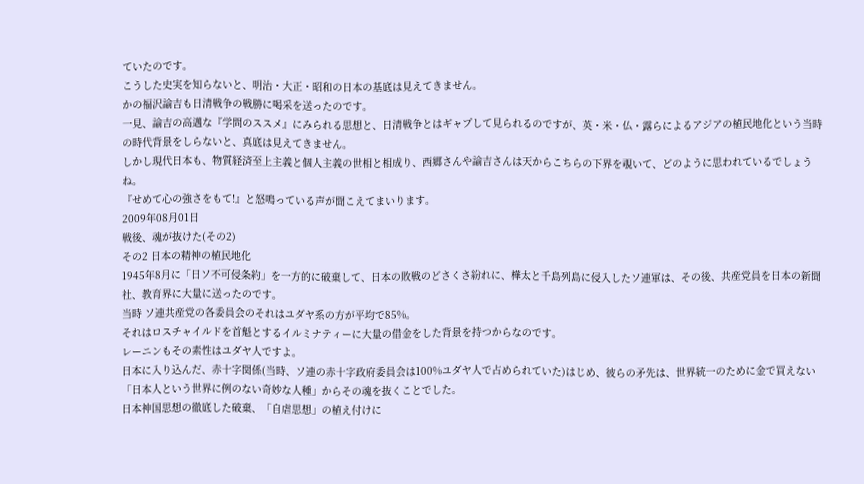ていたのです。
こうした史実を知らないと、明治・大正・昭和の日本の基底は見えてきません。
かの福沢諭吉も日清戦争の戦勝に喝采を送ったのです。
一見、諭吉の高邁な『学問のススメ』にみられる思想と、日清戦争とはギャプして見られるのですが、英・米・仏・露らによるアジアの植民地化という当時の時代背景をしらないと、真底は見えてきません。
しかし現代日本も、物質経済至上主義と個人主義の世相と相成り、西郷さんや諭吉さんは天からこちらの下界を覗いて、どのように思われているでしょうね。
『せめて心の強さをもて!』と怒鳴っている声が聞こえてまいります。
2009年08月01日
戦後、魂が抜けた(その2)
その2 日本の精神の植民地化
1945年8月に「日ソ不可侵条約」を一方的に破棄して、日本の敗戦のどさくさ紛れに、樺太と千島列島に侵入したソ連軍は、その後、共産党員を日本の新聞社、教育界に大量に送ったのです。
当時 ソ連共産党の各委員会のそれはユダヤ系の方が平均で85%。
それはロスチャイルドを首魁とするイルミナティーに大量の借金をした背景を持つからなのです。
レーニンもその素性はユダヤ人ですよ。
日本に入り込んだ、赤十字関係(当時、ソ連の赤十字政府委員会は100%ユダヤ人で占められていた)はじめ、彼らの矛先は、世界統一のために金で買えない「日本人という世界に例のない奇妙な人種」からその魂を抜くことでした。
日本神国思想の徹底した破棄、「自虐思想」の植え付けに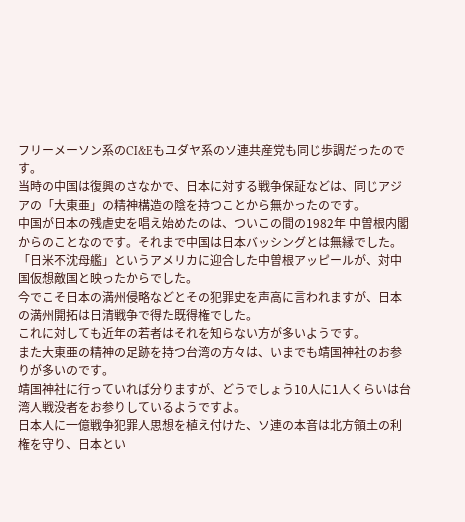フリーメーソン系のCI&Eもユダヤ系のソ連共産党も同じ歩調だったのです。
当時の中国は復興のさなかで、日本に対する戦争保証などは、同じアジアの「大東亜」の精神構造の陰を持つことから無かったのです。
中国が日本の残虐史を唱え始めたのは、ついこの間の1982年 中曽根内閣からのことなのです。それまで中国は日本バッシングとは無縁でした。
「日米不沈母艦」というアメリカに迎合した中曽根アッピールが、対中国仮想敵国と映ったからでした。
今でこそ日本の満州侵略などとその犯罪史を声高に言われますが、日本の満州開拓は日清戦争で得た既得権でした。
これに対しても近年の若者はそれを知らない方が多いようです。
また大東亜の精神の足跡を持つ台湾の方々は、いまでも靖国神社のお参りが多いのです。
靖国神社に行っていれば分りますが、どうでしょう10人に1人くらいは台湾人戦没者をお参りしているようですよ。
日本人に一億戦争犯罪人思想を植え付けた、ソ連の本音は北方領土の利権を守り、日本とい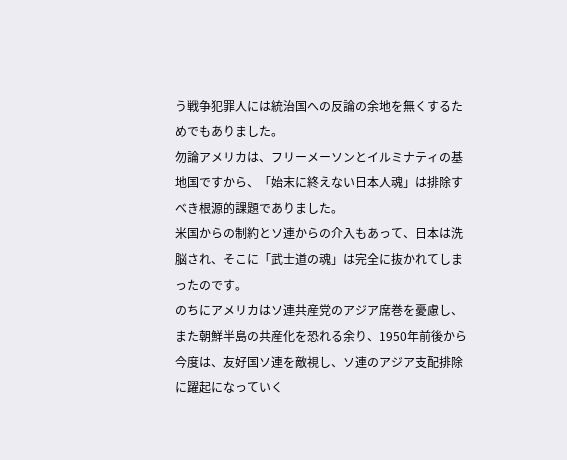う戦争犯罪人には統治国への反論の余地を無くするためでもありました。
勿論アメリカは、フリーメーソンとイルミナティの基地国ですから、「始末に終えない日本人魂」は排除すべき根源的課題でありました。
米国からの制約とソ連からの介入もあって、日本は洗脳され、そこに「武士道の魂」は完全に抜かれてしまったのです。
のちにアメリカはソ連共産党のアジア席巻を憂慮し、また朝鮮半島の共産化を恐れる余り、1950年前後から今度は、友好国ソ連を敵視し、ソ連のアジア支配排除に躍起になっていく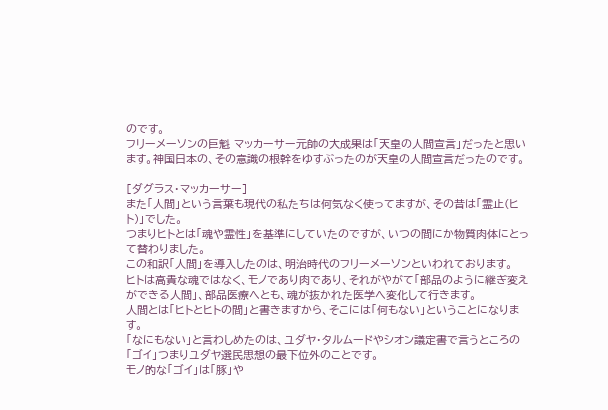のです。
フリーメーソンの巨魁 マッカーサー元帥の大成果は「天皇の人間宣言」だったと思います。神国日本の、その意識の根幹をゆすぶったのが天皇の人間宣言だったのです。

[ダグラス・マッカーサー]
また「人間」という言葉も現代の私たちは何気なく使ってますが、その昔は「霊止(ヒト)」でした。
つまりヒトとは「魂や霊性」を基準にしていたのですが、いつの間にか物質肉体にとって替わりました。
この和訳「人間」を導入したのは、明治時代のフリーメーソンといわれております。
ヒトは高貴な魂ではなく、モノであり肉であり、それがやがて「部品のように継ぎ変えができる人間」、部品医療へとも、魂が抜かれた医学へ変化して行きます。
人間とは「ヒトとヒトの間」と書きますから、そこには「何もない」ということになります。
「なにもない」と言わしめたのは、ユダヤ・タルムードやシオン議定書で言うところの「ゴイ」つまりユダヤ選民思想の最下位外のことです。
モノ的な「ゴイ」は「豚」や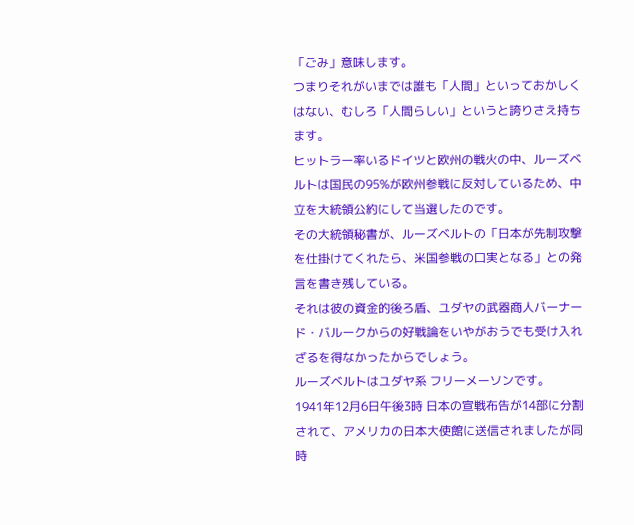「ごみ」意味します。
つまりそれがいまでは誰も「人間」といっておかしくはない、むしろ「人間らしい」というと誇りさえ持ちます。
ヒットラー率いるドイツと欧州の戦火の中、ルーズベルトは国民の95%が欧州参戦に反対しているため、中立を大統領公約にして当選したのです。
その大統領秘書が、ルーズベルトの「日本が先制攻撃を仕掛けてくれたら、米国参戦の口実となる」との発言を書き残している。
それは彼の資金的後ろ盾、ユダヤの武器商人バーナード・バルークからの好戦論をいやがおうでも受け入れざるを得なかったからでしょう。
ルーズベルトはユダヤ系 フリーメーソンです。
1941年12月6日午後3時 日本の宣戦布告が14部に分割されて、アメリカの日本大使館に送信されましたが同時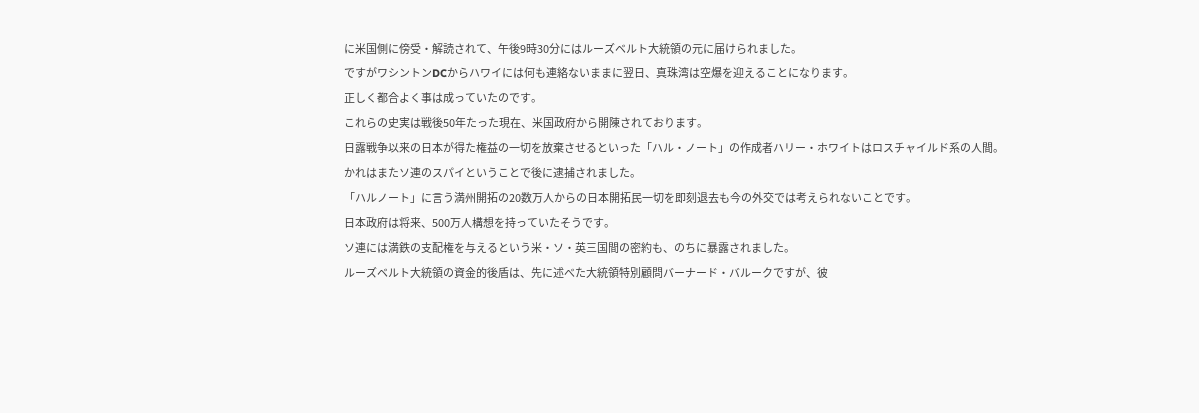に米国側に傍受・解読されて、午後9時30分にはルーズベルト大統領の元に届けられました。
ですがワシントンDCからハワイには何も連絡ないままに翌日、真珠湾は空爆を迎えることになります。
正しく都合よく事は成っていたのです。
これらの史実は戦後50年たった現在、米国政府から開陳されております。
日露戦争以来の日本が得た権益の一切を放棄させるといった「ハル・ノート」の作成者ハリー・ホワイトはロスチャイルド系の人間。
かれはまたソ連のスパイということで後に逮捕されました。
「ハルノート」に言う満州開拓の20数万人からの日本開拓民一切を即刻退去も今の外交では考えられないことです。
日本政府は将来、500万人構想を持っていたそうです。
ソ連には満鉄の支配権を与えるという米・ソ・英三国間の密約も、のちに暴露されました。
ルーズベルト大統領の資金的後盾は、先に述べた大統領特別顧問バーナード・バルークですが、彼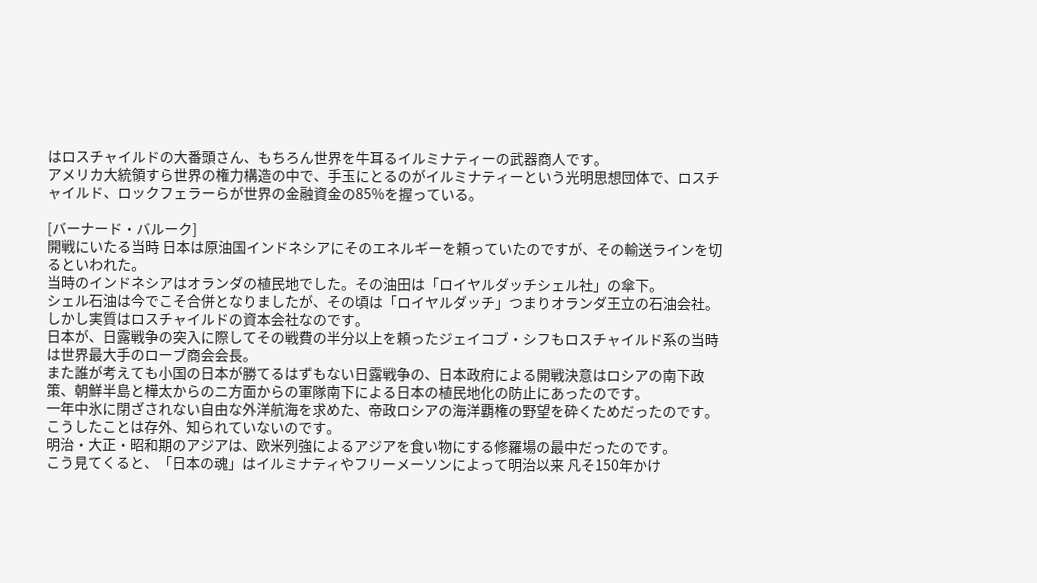はロスチャイルドの大番頭さん、もちろん世界を牛耳るイルミナティーの武器商人です。
アメリカ大統領すら世界の権力構造の中で、手玉にとるのがイルミナティーという光明思想団体で、ロスチャイルド、ロックフェラーらが世界の金融資金の85%を握っている。

[バーナード・バルーク]
開戦にいたる当時 日本は原油国インドネシアにそのエネルギーを頼っていたのですが、その輸送ラインを切るといわれた。
当時のインドネシアはオランダの植民地でした。その油田は「ロイヤルダッチシェル社」の傘下。
シェル石油は今でこそ合併となりましたが、その頃は「ロイヤルダッチ」つまりオランダ王立の石油会社。しかし実質はロスチャイルドの資本会社なのです。
日本が、日露戦争の突入に際してその戦費の半分以上を頼ったジェイコブ・シフもロスチャイルド系の当時は世界最大手のローブ商会会長。
また誰が考えても小国の日本が勝てるはずもない日露戦争の、日本政府による開戦決意はロシアの南下政策、朝鮮半島と樺太からのニ方面からの軍隊南下による日本の植民地化の防止にあったのです。
一年中氷に閉ざされない自由な外洋航海を求めた、帝政ロシアの海洋覇権の野望を砕くためだったのです。
こうしたことは存外、知られていないのです。
明治・大正・昭和期のアジアは、欧米列強によるアジアを食い物にする修羅場の最中だったのです。
こう見てくると、「日本の魂」はイルミナティやフリーメーソンによって明治以来 凡そ150年かけ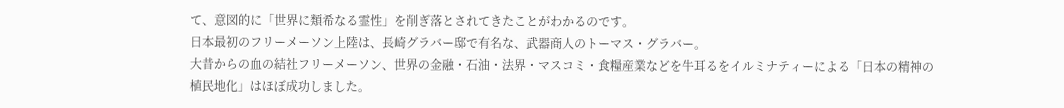て、意図的に「世界に類希なる霊性」を削ぎ落とされてきたことがわかるのです。
日本最初のフリーメーソン上陸は、長崎グラバー邸で有名な、武器商人のトーマス・グラバー。
大昔からの血の結社フリーメーソン、世界の金融・石油・法界・マスコミ・食糧産業などを牛耳るをイルミナティーによる「日本の精神の植民地化」はほぼ成功しました。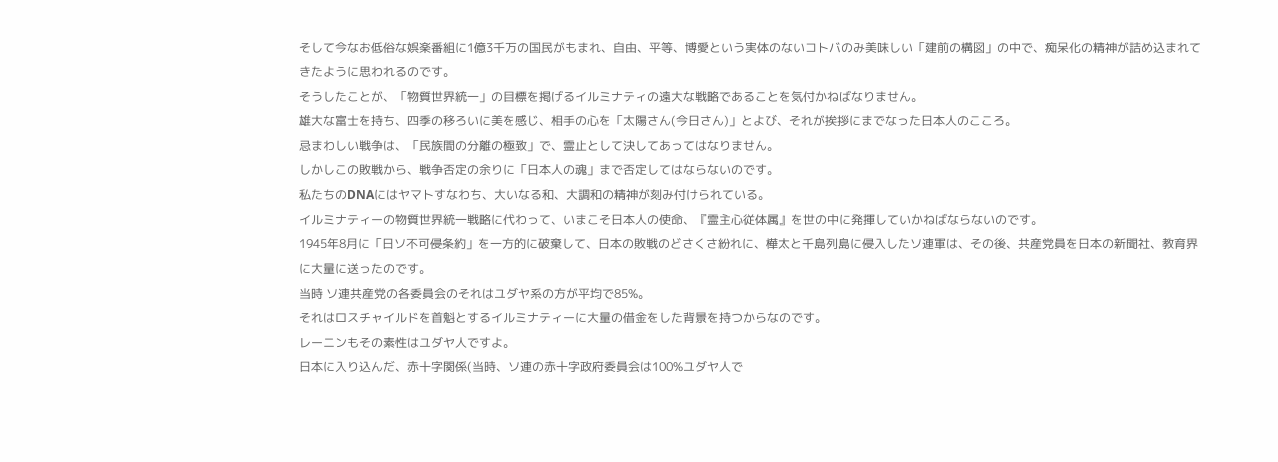そして今なお低俗な娯楽番組に1億3千万の国民がもまれ、自由、平等、博愛という実体のないコトバのみ美味しい「建前の構図」の中で、痴呆化の精神が詰め込まれてきたように思われるのです。
そうしたことが、「物質世界統一」の目標を掲げるイルミナティの遠大な戦略であることを気付かねばなりません。
雄大な富士を持ち、四季の移ろいに美を感じ、相手の心を「太陽さん(今日さん)」とよび、それが挨拶にまでなった日本人のこころ。
忌まわしい戦争は、「民族間の分離の極致」で、霊止として決してあってはなりません。
しかしこの敗戦から、戦争否定の余りに「日本人の魂」まで否定してはならないのです。
私たちのDNAにはヤマトすなわち、大いなる和、大調和の精神が刻み付けられている。
イルミナティーの物質世界統一戦略に代わって、いまこそ日本人の使命、『霊主心従体属』を世の中に発揮していかねばならないのです。
1945年8月に「日ソ不可侵条約」を一方的に破棄して、日本の敗戦のどさくさ紛れに、樺太と千島列島に侵入したソ連軍は、その後、共産党員を日本の新聞社、教育界に大量に送ったのです。
当時 ソ連共産党の各委員会のそれはユダヤ系の方が平均で85%。
それはロスチャイルドを首魁とするイルミナティーに大量の借金をした背景を持つからなのです。
レーニンもその素性はユダヤ人ですよ。
日本に入り込んだ、赤十字関係(当時、ソ連の赤十字政府委員会は100%ユダヤ人で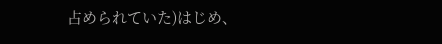占められていた)はじめ、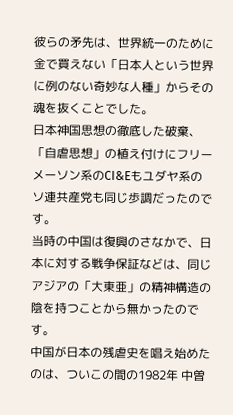彼らの矛先は、世界統一のために金で買えない「日本人という世界に例のない奇妙な人種」からその魂を抜くことでした。
日本神国思想の徹底した破棄、「自虐思想」の植え付けにフリーメーソン系のCI&Eもユダヤ系のソ連共産党も同じ歩調だったのです。
当時の中国は復興のさなかで、日本に対する戦争保証などは、同じアジアの「大東亜」の精神構造の陰を持つことから無かったのです。
中国が日本の残虐史を唱え始めたのは、ついこの間の1982年 中曽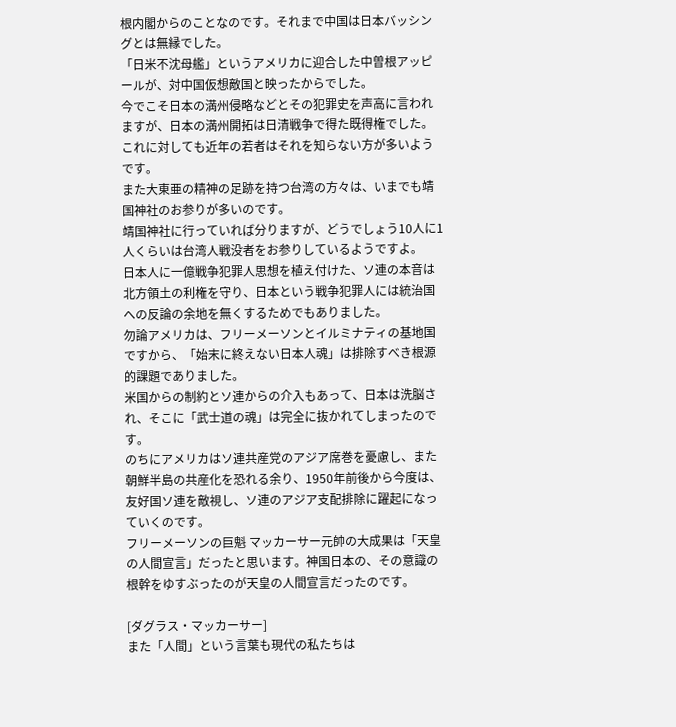根内閣からのことなのです。それまで中国は日本バッシングとは無縁でした。
「日米不沈母艦」というアメリカに迎合した中曽根アッピールが、対中国仮想敵国と映ったからでした。
今でこそ日本の満州侵略などとその犯罪史を声高に言われますが、日本の満州開拓は日清戦争で得た既得権でした。
これに対しても近年の若者はそれを知らない方が多いようです。
また大東亜の精神の足跡を持つ台湾の方々は、いまでも靖国神社のお参りが多いのです。
靖国神社に行っていれば分りますが、どうでしょう10人に1人くらいは台湾人戦没者をお参りしているようですよ。
日本人に一億戦争犯罪人思想を植え付けた、ソ連の本音は北方領土の利権を守り、日本という戦争犯罪人には統治国への反論の余地を無くするためでもありました。
勿論アメリカは、フリーメーソンとイルミナティの基地国ですから、「始末に終えない日本人魂」は排除すべき根源的課題でありました。
米国からの制約とソ連からの介入もあって、日本は洗脳され、そこに「武士道の魂」は完全に抜かれてしまったのです。
のちにアメリカはソ連共産党のアジア席巻を憂慮し、また朝鮮半島の共産化を恐れる余り、1950年前後から今度は、友好国ソ連を敵視し、ソ連のアジア支配排除に躍起になっていくのです。
フリーメーソンの巨魁 マッカーサー元帥の大成果は「天皇の人間宣言」だったと思います。神国日本の、その意識の根幹をゆすぶったのが天皇の人間宣言だったのです。

[ダグラス・マッカーサー]
また「人間」という言葉も現代の私たちは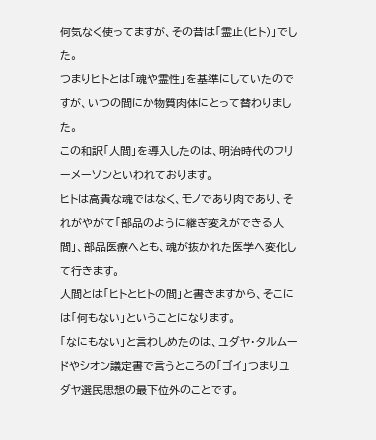何気なく使ってますが、その昔は「霊止(ヒト)」でした。
つまりヒトとは「魂や霊性」を基準にしていたのですが、いつの間にか物質肉体にとって替わりました。
この和訳「人間」を導入したのは、明治時代のフリーメーソンといわれております。
ヒトは高貴な魂ではなく、モノであり肉であり、それがやがて「部品のように継ぎ変えができる人間」、部品医療へとも、魂が抜かれた医学へ変化して行きます。
人間とは「ヒトとヒトの間」と書きますから、そこには「何もない」ということになります。
「なにもない」と言わしめたのは、ユダヤ・タルムードやシオン議定書で言うところの「ゴイ」つまりユダヤ選民思想の最下位外のことです。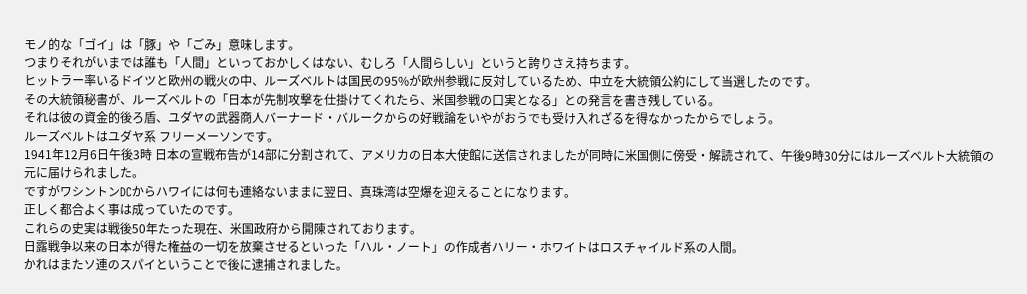モノ的な「ゴイ」は「豚」や「ごみ」意味します。
つまりそれがいまでは誰も「人間」といっておかしくはない、むしろ「人間らしい」というと誇りさえ持ちます。
ヒットラー率いるドイツと欧州の戦火の中、ルーズベルトは国民の95%が欧州参戦に反対しているため、中立を大統領公約にして当選したのです。
その大統領秘書が、ルーズベルトの「日本が先制攻撃を仕掛けてくれたら、米国参戦の口実となる」との発言を書き残している。
それは彼の資金的後ろ盾、ユダヤの武器商人バーナード・バルークからの好戦論をいやがおうでも受け入れざるを得なかったからでしょう。
ルーズベルトはユダヤ系 フリーメーソンです。
1941年12月6日午後3時 日本の宣戦布告が14部に分割されて、アメリカの日本大使館に送信されましたが同時に米国側に傍受・解読されて、午後9時30分にはルーズベルト大統領の元に届けられました。
ですがワシントンDCからハワイには何も連絡ないままに翌日、真珠湾は空爆を迎えることになります。
正しく都合よく事は成っていたのです。
これらの史実は戦後50年たった現在、米国政府から開陳されております。
日露戦争以来の日本が得た権益の一切を放棄させるといった「ハル・ノート」の作成者ハリー・ホワイトはロスチャイルド系の人間。
かれはまたソ連のスパイということで後に逮捕されました。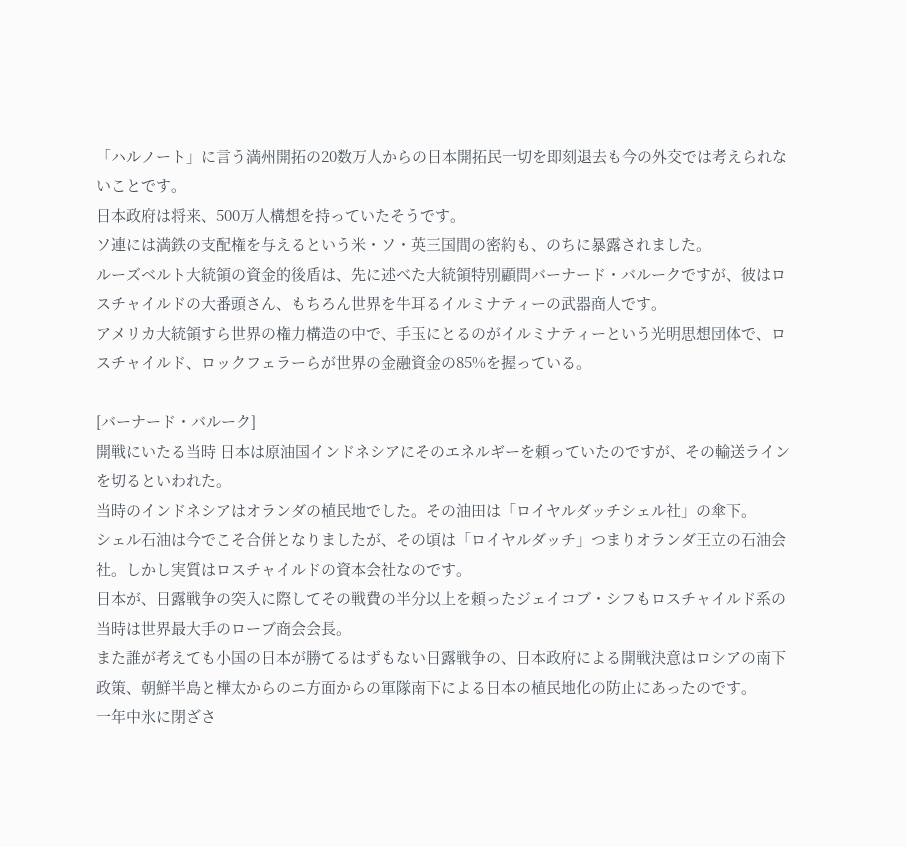「ハルノート」に言う満州開拓の20数万人からの日本開拓民一切を即刻退去も今の外交では考えられないことです。
日本政府は将来、500万人構想を持っていたそうです。
ソ連には満鉄の支配権を与えるという米・ソ・英三国間の密約も、のちに暴露されました。
ルーズベルト大統領の資金的後盾は、先に述べた大統領特別顧問バーナード・バルークですが、彼はロスチャイルドの大番頭さん、もちろん世界を牛耳るイルミナティーの武器商人です。
アメリカ大統領すら世界の権力構造の中で、手玉にとるのがイルミナティーという光明思想団体で、ロスチャイルド、ロックフェラーらが世界の金融資金の85%を握っている。

[バーナード・バルーク]
開戦にいたる当時 日本は原油国インドネシアにそのエネルギーを頼っていたのですが、その輸送ラインを切るといわれた。
当時のインドネシアはオランダの植民地でした。その油田は「ロイヤルダッチシェル社」の傘下。
シェル石油は今でこそ合併となりましたが、その頃は「ロイヤルダッチ」つまりオランダ王立の石油会社。しかし実質はロスチャイルドの資本会社なのです。
日本が、日露戦争の突入に際してその戦費の半分以上を頼ったジェイコブ・シフもロスチャイルド系の当時は世界最大手のローブ商会会長。
また誰が考えても小国の日本が勝てるはずもない日露戦争の、日本政府による開戦決意はロシアの南下政策、朝鮮半島と樺太からのニ方面からの軍隊南下による日本の植民地化の防止にあったのです。
一年中氷に閉ざさ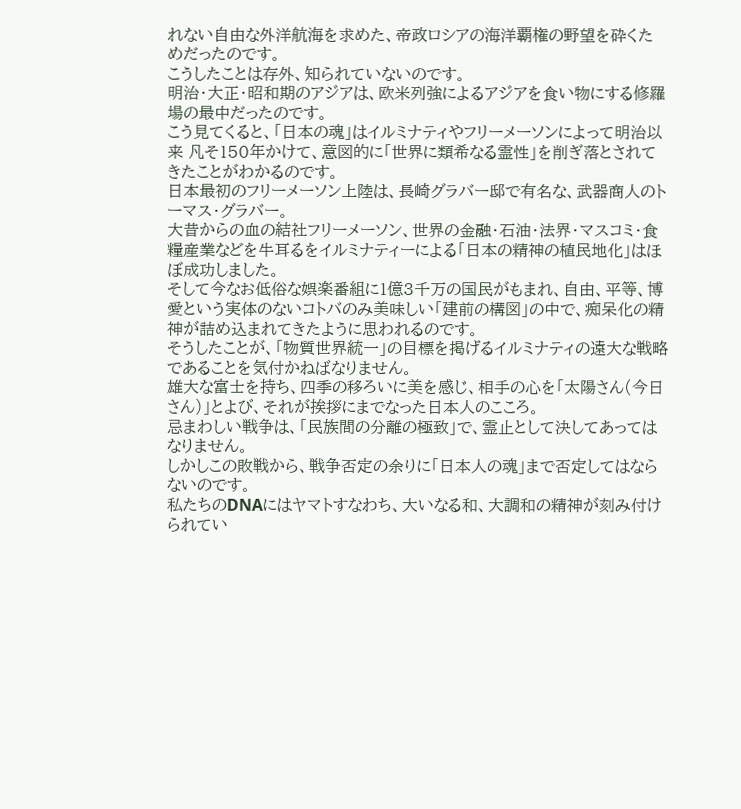れない自由な外洋航海を求めた、帝政ロシアの海洋覇権の野望を砕くためだったのです。
こうしたことは存外、知られていないのです。
明治・大正・昭和期のアジアは、欧米列強によるアジアを食い物にする修羅場の最中だったのです。
こう見てくると、「日本の魂」はイルミナティやフリーメーソンによって明治以来 凡そ150年かけて、意図的に「世界に類希なる霊性」を削ぎ落とされてきたことがわかるのです。
日本最初のフリーメーソン上陸は、長崎グラバー邸で有名な、武器商人のトーマス・グラバー。
大昔からの血の結社フリーメーソン、世界の金融・石油・法界・マスコミ・食糧産業などを牛耳るをイルミナティーによる「日本の精神の植民地化」はほぼ成功しました。
そして今なお低俗な娯楽番組に1億3千万の国民がもまれ、自由、平等、博愛という実体のないコトバのみ美味しい「建前の構図」の中で、痴呆化の精神が詰め込まれてきたように思われるのです。
そうしたことが、「物質世界統一」の目標を掲げるイルミナティの遠大な戦略であることを気付かねばなりません。
雄大な富士を持ち、四季の移ろいに美を感じ、相手の心を「太陽さん(今日さん)」とよび、それが挨拶にまでなった日本人のこころ。
忌まわしい戦争は、「民族間の分離の極致」で、霊止として決してあってはなりません。
しかしこの敗戦から、戦争否定の余りに「日本人の魂」まで否定してはならないのです。
私たちのDNAにはヤマトすなわち、大いなる和、大調和の精神が刻み付けられてい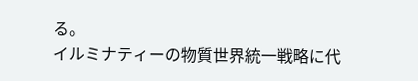る。
イルミナティーの物質世界統一戦略に代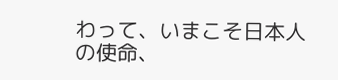わって、いまこそ日本人の使命、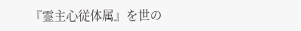『霊主心従体属』を世の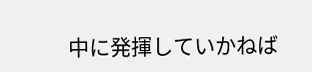中に発揮していかねば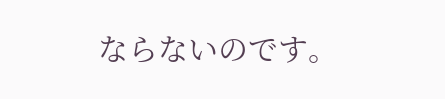ならないのです。